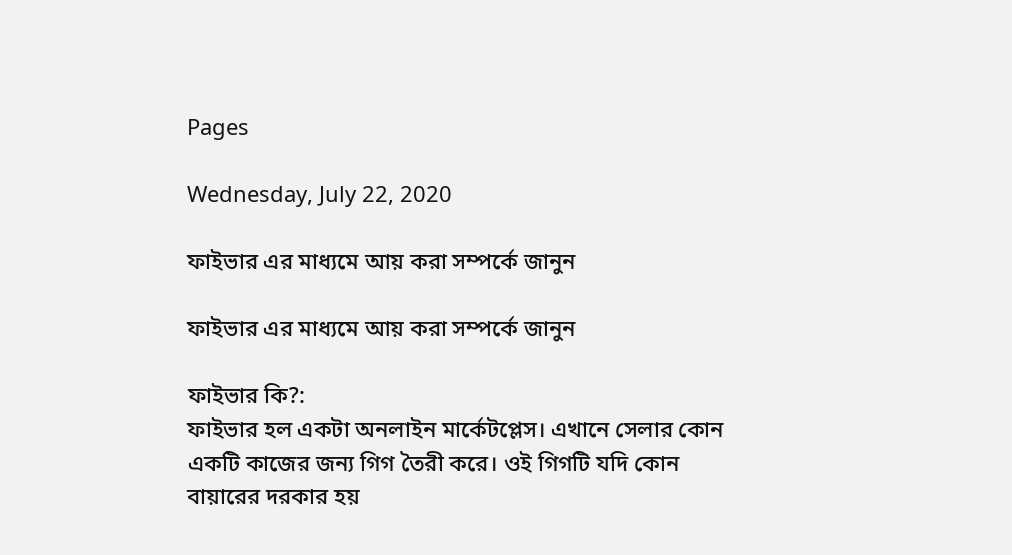Pages

Wednesday, July 22, 2020

ফাইভার এর মাধ্যমে আয় করা সম্পর্কে জানুন

ফাইভার এর মাধ্যমে আয় করা সম্পর্কে জানুন

ফাইভার কি?:
ফাইভার হল একটা অনলাইন মার্কেটপ্লেস। এখানে সেলার কোন একটি কাজের জন্য গিগ তৈরী করে। ওই গিগটি যদি কোন বায়ারের দরকার হয়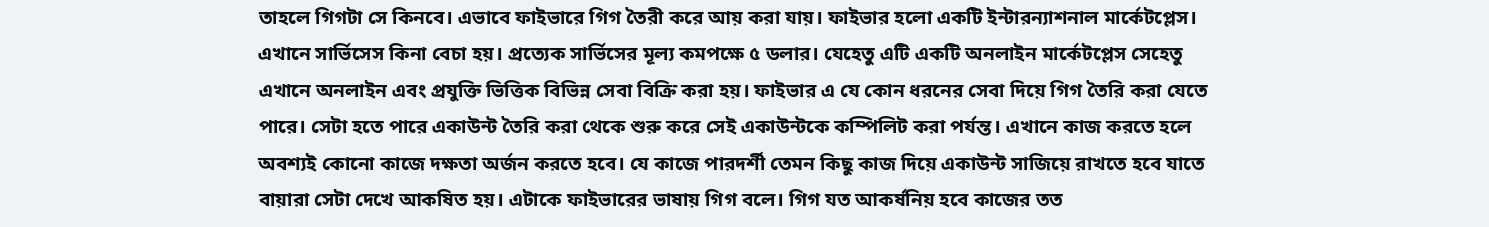তাহলে গিগটা সে কিনবে। এভাবে ফাইভারে গিগ তৈরী করে আয় করা যায়। ফাইভার হলো একটি ইন্টারন্যাশনাল মার্কেটপ্লেস। এখানে সার্ভিসেস কিনা বেচা হয়। প্রত্যেক সার্ভিসের মূল্য কমপক্ষে ৫ ডলার। যেহেতু এটি একটি অনলাইন মার্কেটপ্লেস সেহেতু এখানে অনলাইন এবং প্রযুক্তি ভিত্তিক বিভিন্ন সেবা বিক্রি করা হয়। ফাইভার এ যে কোন ধরনের সেবা দিয়ে গিগ তৈরি করা যেতে পারে। সেটা হতে পারে একাউন্ট তৈরি করা থেকে শুরু করে সেই একাউন্টকে কম্পিলিট করা পর্যন্ত। এখানে কাজ করতে হলে অবশ্যই কোনো কাজে দক্ষতা অর্জন করতে হবে। যে কাজে পারদর্শী তেমন কিছু কাজ দিয়ে একাউন্ট সাজিয়ে রাখতে হবে যাতে বায়ারা সেটা দেখে আকষিত হয়। এটাকে ফাইভারের ভাষায় গিগ বলে। গিগ যত আকর্ষনিয় হবে কাজের তত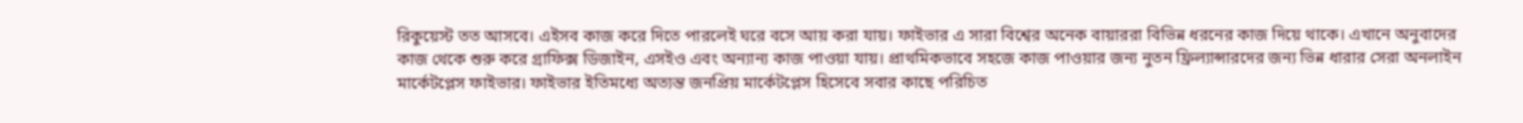রিকুয়েস্ট তত আসবে। এইসব কাজ করে দিতে পারলেই ঘরে বসে আয় করা যায়। ফাইভার এ সারা বিশ্বের অনেক বায়াররা বিভিন্ন ধরনের কাজ দিয়ে থাকে। এখানে অনুবাদের কাজ থেকে শুরু করে গ্রাফিক্স ডিজাইন, এসইও এবং অন্যান্য কাজ পাওয়া যায়। প্রাথমিকভাবে সহজে কাজ পাওয়ার জন্য নুতন ফ্রিল্যান্সারদের জন্য ভিন্ন ধারার সেরা অনলাইন মার্কেটপ্লেস ফাইভার। ফাইভার ইতিমধ্যে অত্যন্ত জনপ্রিয় মার্কেটপ্লেস হিসেবে সবার কাছে পরিচিত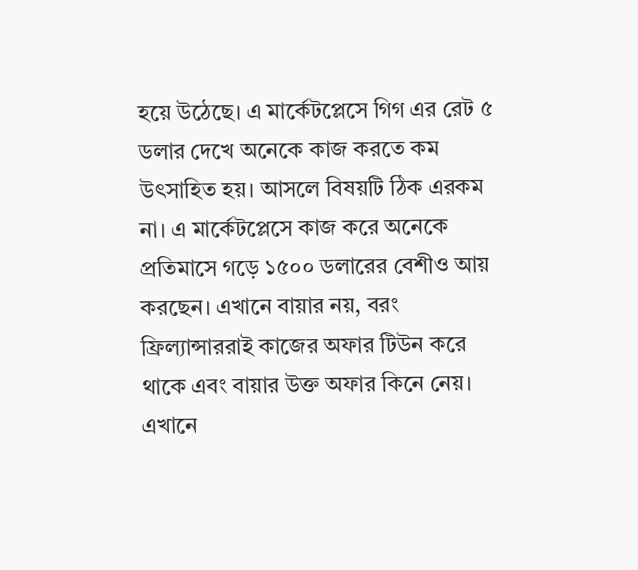হয়ে উঠেছে। এ মার্কেটপ্লেসে গিগ এর রেট ৫ ডলার দেখে অনেকে কাজ করতে কম উৎসাহিত হয়। আসলে বিষয়টি ঠিক এরকম না। এ মার্কেটপ্লেসে কাজ করে অনেকে প্রতিমাসে গড়ে ১৫০০ ডলারের বেশীও আয় করছেন। এখানে বায়ার নয়, বরং ফ্রিল্যান্সাররাই কাজের অফার টিউন করে থাকে এবং বায়ার উক্ত অফার কিনে নেয়। এখানে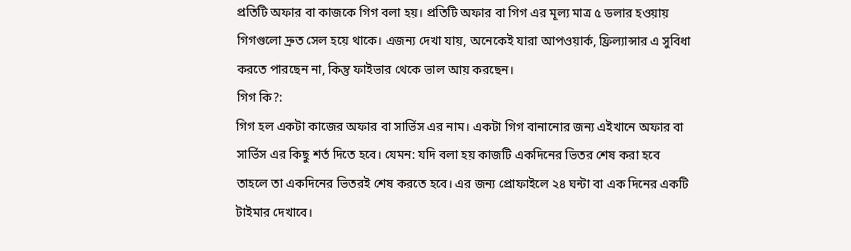প্রতিটি অফার বা কাজকে গিগ বলা হয়। প্রতিটি অফার বা গিগ এর মূল্য মাত্র ৫ ডলার হওয়ায় গিগগুলো দ্রুত সেল হয়ে থাকে। এজন্য দেখা যায়, অনেকেই যারা আপওয়ার্ক, ফ্রিল্যান্সার এ সুবিধা করতে পারছেন না, কিন্তু ফাইভার থেকে ভাল আয় করছেন।
গিগ কি?:
গিগ হল একটা কাজের অফার বা সার্ভিস এর নাম। একটা গিগ বানানোর জন্য এইখানে অফার বা সার্ভিস এর কিছু শর্ত দিতে হবে। যেমন: যদি বলা হয় কাজটি একদিনের ভিতর শেষ করা হবে তাহলে তা একদিনের ভিতরই শেষ করতে হবে। এর জন্য প্রোফাইলে ২৪ ঘন্টা বা এক দিনের একটি টাইমার দেখাবে।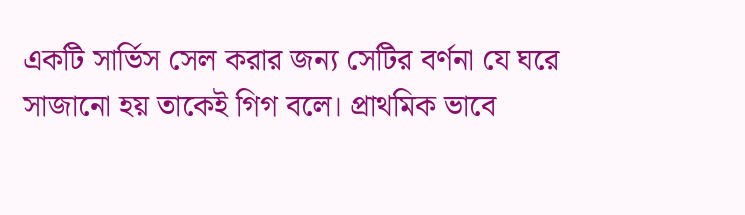একটি সার্ভিস সেল করার জন্য সেটির বর্ণনা যে ঘরে সাজানো হয় তাকেই গিগ বলে। প্রাথমিক ভাবে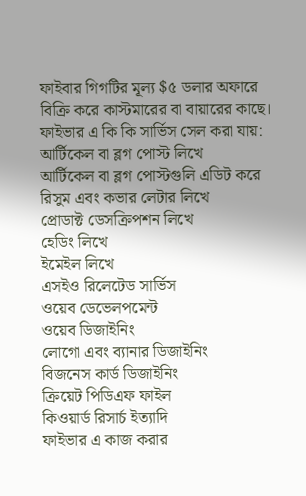ফাইবার গিগটির মূল্য $৫ ডলার অফারে বিক্রি করে কাস্টমারের বা বায়ারের কাছে।
ফাইভার এ কি কি সার্ভিস সেল করা যায়:
আর্টিকেল বা ব্লগ পোস্ট লিখে
আর্টিকেল বা ব্লগ পোস্টগুলি এডিট করে
রিসুম এবং কভার লেটার লিখে
প্রোডাক্ট ডেসক্রিপশন লিখে
হেডিং লিখে
ইমেইল লিখে
এসইও রিলেটেড সার্ভিস
ওয়েব ডেভেলপমেন্ট
ওয়েব ডিজাইনিং
লোগো এবং ব্যানার ডিজাইনিং
বিজনেস কার্ড ডিজাইনিং
ক্রিয়েট পিডিএফ ফাইল
কিওয়ার্ড রিসার্চ ইত্যাদি
ফাইভার এ কাজ করার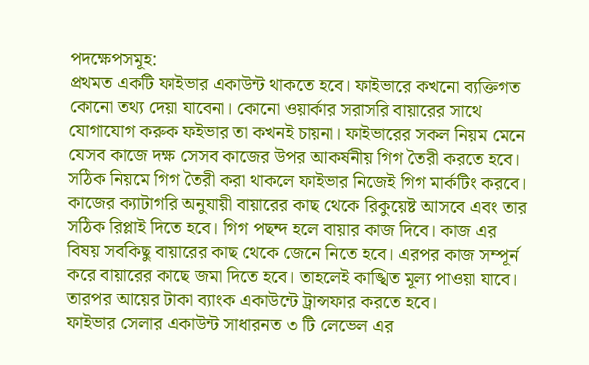পদক্ষেপসমূহ:
প্রথমত একটি ফাইভার একাউন্ট থাকতে হবে। ফাইভারে কখনো ব্যক্তিগত কোনো তথ্য দেয়া যাবেনা। কোনো ওয়ার্কার সরাসরি বায়ারের সাথে যোগাযোগ করুক ফইভার তা কখনই চায়না। ফাইভারের সকল নিয়ম মেনে যেসব কাজে দক্ষ সেসব কাজের উপর আকর্ষনীয় গিগ তৈরী করতে হবে। সঠিক নিয়মে গিগ তৈরী করা থাকলে ফাইভার নিজেই গিগ মার্কটিং করবে। কাজের ক্যাটাগরি অনুযায়ী বায়ারের কাছ থেকে রিকুয়েষ্ট আসবে এবং তার সঠিক রিপ্লাই দিতে হবে। গিগ পছন্দ হলে বায়ার কাজ দিবে। কাজ এর বিষয় সবকিছু বায়ারের কাছ থেকে জেনে নিতে হবে। এরপর কাজ সম্পূর্ন করে বায়ারের কাছে জমা দিতে হবে। তাহলেই কাঙ্খিত মূল্য পাওয়া যাবে। তারপর আয়ের টাকা ব্যাংক একাউন্টে ট্রান্সফার করতে হবে।
ফাইভার সেলার একাউন্ট সাধারনত ৩ টি লেভেল এর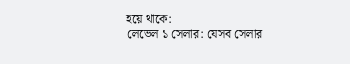হয়ে থাকে:
লেভেল ১ সেলার: যেসব সেলার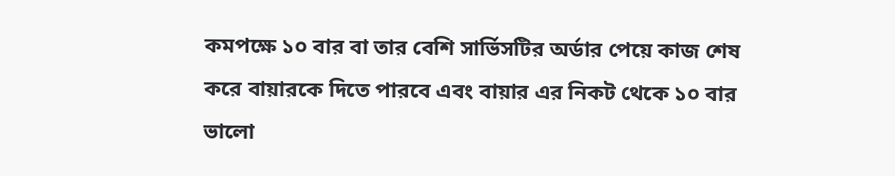কমপক্ষে ১০ বার বা তার বেশি সার্ভিসটির অর্ডার পেয়ে কাজ শেষ করে বায়ারকে দিতে পারবে এবং বায়ার এর নিকট থেকে ১০ বার ভালো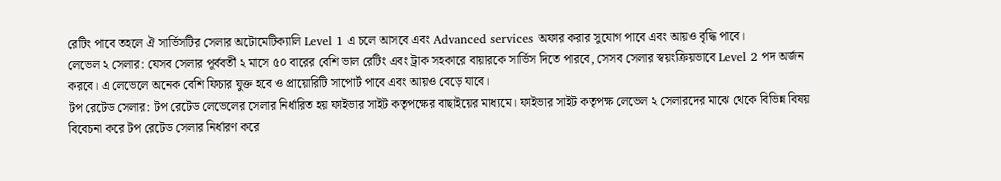রেটিং পাবে তহলে ঐ সার্ভিসটির সেলার অটোমেটিক্যালি Level 1 এ চলে আসবে এবং Advanced services অফার করার সুযোগ পাবে এবং আয়ও বৃদ্ধি পাবে।
লেভেল ২ সেলার: যেসব সেলার পূর্ববর্তী ২ মাসে ৫০ বারের বেশি ভাল রেটিং এবং ট্রাক সহকারে বায়ারকে সার্ভিস দিতে পারবে, সেসব সেলার স্বয়ংক্রিয়ভাবে Level 2 পদ অর্জন করবে। এ লেভেলে অনেক বেশি ফিচার যুক্ত হবে ও প্রায়োরিটি সাপোর্ট পাবে এবং আয়ও বেড়ে যাবে।
টপ রেটেড সেলার: টপ রেটেড লেভেলের ‍সেলার নির্ধারিত হয় ফাইভার সাইট কতৃপক্ষের বাছাইয়ের মাধ্যমে। ফাইভার সাইট কতৃপক্ষ লেভেল ২ সেলারদের মাঝে থেকে বিভিন্ন বিষয় বিবেচনা করে টপ রেটেড সেলার নির্ধারণ করে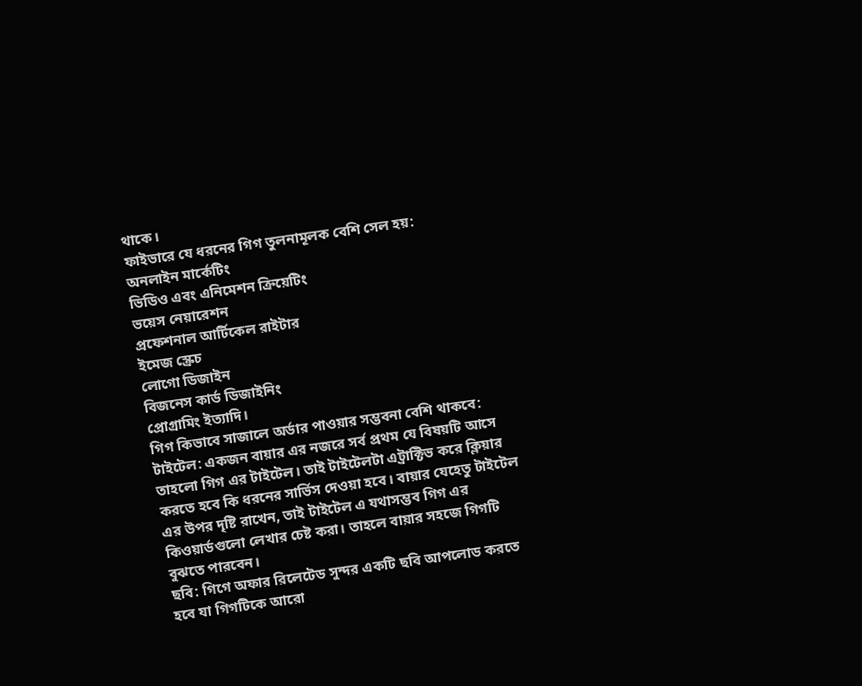থাকে।
ফাইভারে যে ধরনের গিগ তুলনামূলক বেশি সেল হয়:
অনলাইন মার্কেটিং
ভিডিও এবং এনিমেশন ক্রিয়েটিং
ভয়েস নেয়ারেশন
প্রফেশনাল আর্টিকেল রাইটার
ইমেজ স্ক্রেচ
লোগো ডিজাইন
বিজনেস কার্ড ডিজাইনিং
প্রোগ্রামিং ইত্যাদি।
গিগ কিভাবে সাজালে অর্ডার পাওয়ার সম্ভবনা বেশি থাকবে:
টাইটেল: একজন বায়ার এর নজরে সর্ব প্রথম যে বিষয়টি আসে তাহলো গিগ এর টাইটেল। তাই টাইটেলটা এট্রাক্টিভ করে ক্লিয়ার করতে হবে কি ধরনের সার্ভিস দেওয়া হবে। বায়ার যেহেতু টাইটেল এর উপর দৃষ্টি রাখেন, তাই টাইটেল এ যথাসম্ভব গিগ এর কিওয়ার্ডগুলো লেখার চেষ্ট করা। তাহলে বায়ার সহজে গিগটি বুঝতে পারবেন।
ছবি: গিগে অফার রিলেটেড সুন্দর একটি ছবি আপলোড করতে হবে যা গিগটিকে আরো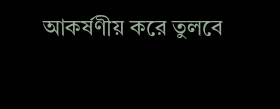আকর্ষণীয় করে তুলবে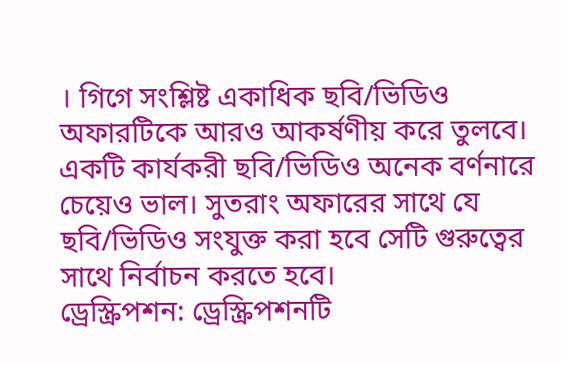। গিগে সংশ্লিষ্ট একাধিক ছবি/ভিডিও অফারটিকে আরও আকর্ষণীয় করে তুলবে। একটি কার্যকরী ছবি/ভিডিও অনেক বর্ণনারে চেয়েও ভাল। সুতরাং অফারের সাথে যে ছবি/ভিডিও সংযুক্ত করা হবে সেটি গুরুত্বের সাথে নির্বাচন করতে হবে।
ড্রেস্ক্রিপশন: ড্রেস্ক্রিপশনটি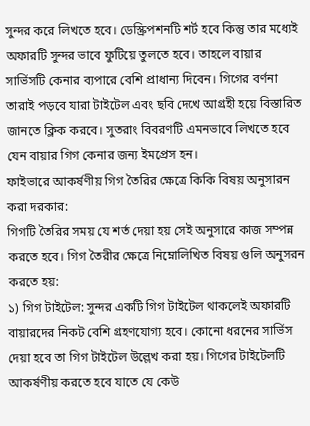সুন্দর করে লিখতে হবে। ডেস্ক্রিপশনটি শর্ট হবে কিন্তু তার মধ্যেই অফারটি সুন্দর ভাবে ফুটিয়ে তুলতে হবে। তাহলে বায়ার সার্ভিসটি কেনার ব্যপারে বেশি প্রাধান্য দিবেন। গিগের বর্ণনা তারাই পড়বে যারা টাইটেল এবং ছবি দেখে আগ্রহী হয়ে বিস্তারিত জানতে ক্লিক করবে। সুতরাং বিবরণটি এমনভাবে লিখতে হবে যেন বায়ার গিগ কেনার জন্য ইমপ্রেস হন।
ফাইভারে আকর্ষণীয় গিগ তৈরির ক্ষেত্রে কিকি বিষয় অনুসারন করা দরকার:
গিগটি তৈরির সময় যে শর্ত দেয়া হয় সেই অনুসারে কাজ সম্পন্ন করতে হবে। গিগ তৈরীর ক্ষেত্রে নিম্নোলিখিত বিষয় গুলি অনুসরন করতে হয়:
১) গিগ টাইটেল: সুন্দর একটি গিগ টাইটেল থাকলেই অফারটি বায়ারদের নিকট বেশি গ্রহণযোগ্য হবে। কোনো ধরনের সার্ভিস দেয়া হবে তা গিগ টাইটেল উল্লেখ করা হয়। গিগের টাইটেলটি আকর্ষণীয় করতে হবে যাতে যে কেউ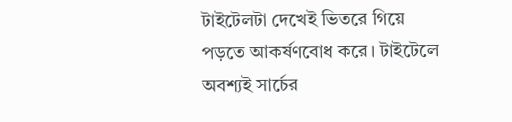টাইটেলটা দেখেই ভিতরে গিয়ে পড়তে আকর্ষণবোধ করে। টাইটেলে অবশ্যই সার্চের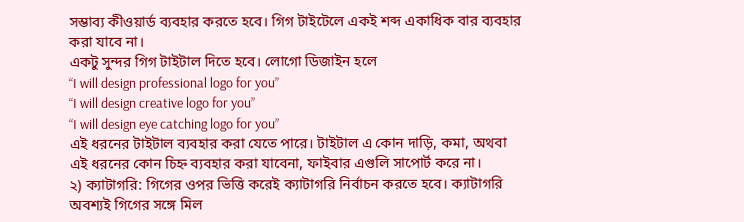সম্ভাব্য কীওয়ার্ড ব্যবহার করতে হবে। গিগ টাইটেলে একই শব্দ একাধিক বার ব্যবহার করা যাবে না।
একটু সুন্দর গিগ টাইটাল দিতে হবে। লোগো ডিজাইন হলে
“I will design professional logo for you”
“I will design creative logo for you”
“I will design eye catching logo for you”
এই ধরনের টাইটাল ব্যবহার করা যেতে পারে। টাইটাল এ কোন দাড়ি, কমা, অথবা এই ধরনের কোন চিহ্ন ব্যবহার করা যাবেনা, ফাইবার এগুলি সাপোর্ট করে না।
২) ক্যাটাগরি: গিগের ওপর ভিত্তি করেই ক্যাটাগরি নির্বাচন করতে হবে। ক্যাটাগরি অবশ্যই গিগের সঙ্গে মিল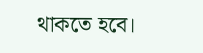থাকতে হবে।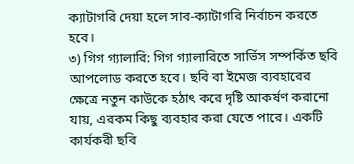ক্যাটাগরি দেয়া হলে সাব-ক্যাটাগরি নির্বাচন করতে হবে।
৩) গিগ গ্যালারি: গিগ গ্যালারিতে সার্ভিস সম্পর্কিত ছবি আপলোড করতে হবে। ছবি বা ইমেজ ব্যবহারের ক্ষেত্রে নতুন কাউকে হঠাৎ করে দৃষ্টি আকর্ষণ করানো যায়, এরকম কিছু ব্যবহার করা যেতে পারে। একটি কার্যকরী ছবি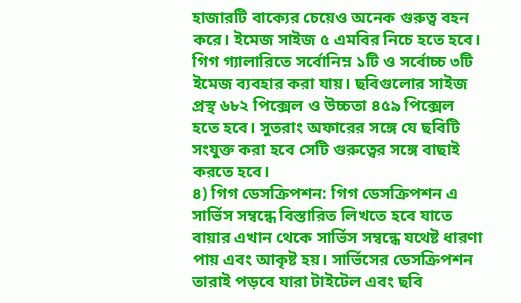হাজারটি বাক্যের চেয়েও অনেক গুরুত্ব বহন করে। ইমেজ সাইজ ৫ এমবির নিচে হতে হবে। গিগ গ্যালারিতে সর্বোনিম্ন ১টি ও সর্বোচ্চ ৩টি ইমেজ ব্যবহার করা যায়। ছবিগুলোর সাইজ প্রস্থ ৬৮২ পিক্সেল ও উচ্চতা ৪৫৯ পিক্সেল হতে হবে। সুতরাং অফারের সঙ্গে যে ছবিটি সংযুক্ত করা হবে সেটি গুরুত্বের সঙ্গে বাছাই করতে হবে।
৪) গিগ ডেসক্রিপশন: গিগ ডেসক্রিপশন এ সার্ভিস সম্বন্ধে বিস্তারিত লিখতে হবে যাতে বায়ার এখান থেকে সার্ভিস সম্বন্ধে যথেষ্ট ধারণা পায় এবং আকৃষ্ট হয়। সার্ভিসের ডেসক্রিপশন তারাই পড়বে যারা টাইটেল এবং ছবি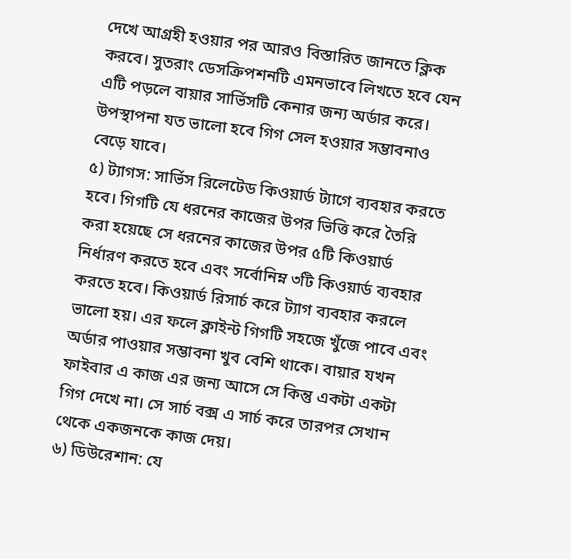দেখে আগ্রহী হওয়ার পর আরও বিস্তারিত জানতে ক্লিক করবে। সুতরাং ডেসক্রিপশনটি এমনভাবে লিখতে হবে যেন এটি পড়লে বায়ার সার্ভিসটি কেনার জন্য অর্ডার করে। উপস্থাপনা যত ভালো হবে গিগ সেল হওয়ার সম্ভাবনাও বেড়ে যাবে।
৫) ট্যাগস: সার্ভিস রিলেটেড কিওয়ার্ড ট্যাগে ব্যবহার করতে হবে। গিগটি যে ধরনের কাজের উপর ভিত্তি করে তৈরি করা হয়েছে সে ধরনের কাজের উপর ৫টি কিওয়ার্ড নির্ধারণ করতে হবে এবং সর্বোনিম্ন ৩টি কিওয়ার্ড ব্যবহার করতে হবে। কিওয়ার্ড রিসার্চ করে ট্যাগ ব্যবহার করলে ভালো হয়। এর ফলে ক্লাইন্ট গিগটি সহজে খুঁজে পাবে এবং অর্ডার পাওয়ার সম্ভাবনা খুব বেশি থাকে। বায়ার যখন ফাইবার এ কাজ এর জন্য আসে সে কিন্তু একটা একটা গিগ দেখে না। সে সার্চ বক্স এ সার্চ করে তারপর সেখান থেকে একজনকে কাজ দেয়।
৬) ডিউরেশান: যে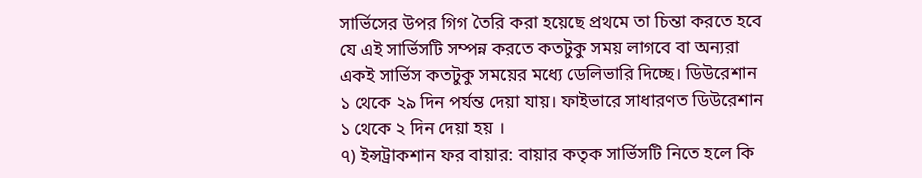সার্ভিসের উপর গিগ তৈরি করা হয়েছে প্রথমে তা চিন্তা করতে হবে যে এই সার্ভিসটি সম্পন্ন করতে কতটুকু সময় লাগবে বা অন্যরা একই সার্ভিস কতটুকু সময়ের মধ্যে ডেলিভারি দিচ্ছে। ডিউরেশান ১ থেকে ২৯ দিন পর্যন্ত দেয়া যায়। ফাইভারে সাধারণত ডিউরেশান ১ থেকে ২ দিন দেয়া হয় ।
৭) ইন্সট্রাকশান ফর বায়ার: বায়ার কতৃক সার্ভিসটি নিতে হলে কি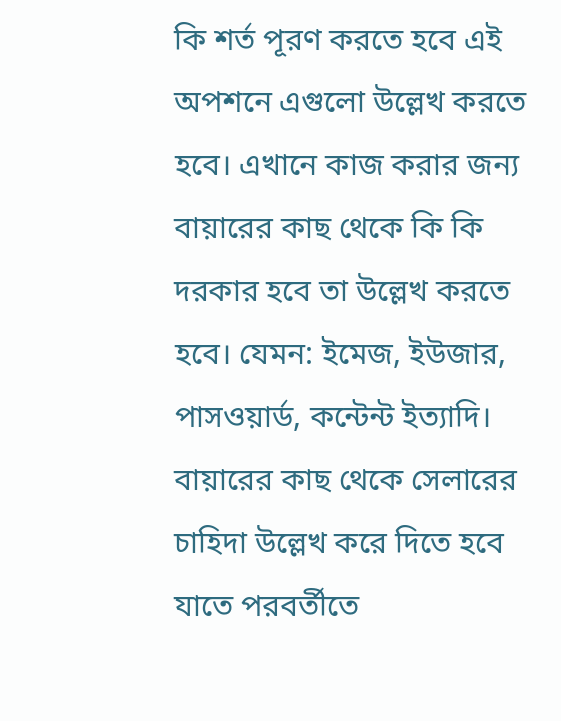কি শর্ত পূরণ করতে হবে এই অপশনে এগুলো উল্লেখ করতে হবে। এখানে কাজ করার জন্য বায়ারের কাছ থেকে কি কি দরকার হবে তা উল্লেখ করতে হবে। যেমন: ইমেজ, ইউজার, পাসওয়ার্ড, কন্টেন্ট ইত্যাদি। বায়ারের কাছ থেকে সেলারের চাহিদা উল্লেখ করে দিতে হবে যাতে পরবর্তীতে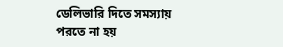ডেলিভারি দিতে সমস্যায় পরতে না হয়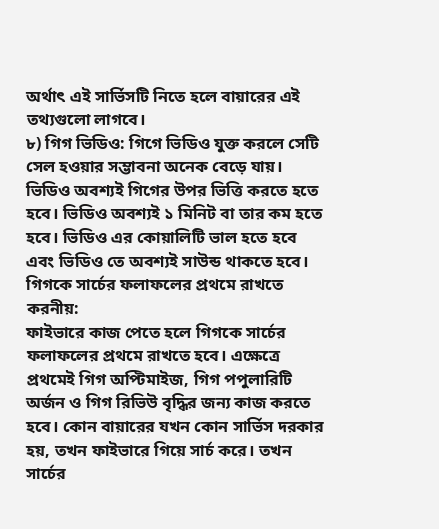অর্থাৎ এই সার্ভিসটি নিতে হলে বায়ারের এই তথ্যগুলো লাগবে।
৮) গিগ ভিডিও: গিগে ভিডিও যুক্ত করলে সেটি সেল হওয়ার সম্ভাবনা অনেক বেড়ে যায়। ভিডিও অবশ্যই গিগের উপর ভিত্তি করতে হতে হবে। ভিডিও অবশ্যই ১ মিনিট বা তার কম হতে হবে। ভিডিও এর কোয়ালিটি ভাল হতে হবে এবং ভিডিও তে অবশ্যই সাউন্ড থাকতে হবে।
গিগকে সার্চের ফলাফলের প্রথমে রাখতে করনীয়:
ফাইভারে কাজ পেতে হলে গিগকে সার্চের ফলাফলের প্রথমে রাখতে হবে। এক্ষেত্রে প্রথমেই গিগ অপ্টিমাইজ, গিগ পপুলারিটি অর্জন ও গিগ রিভিউ বৃদ্ধির জন্য কাজ করতে হবে। কোন বায়ারের যখন কোন সার্ভিস দরকার হয়, তখন ফাইভারে গিয়ে সার্চ করে। তখন সার্চের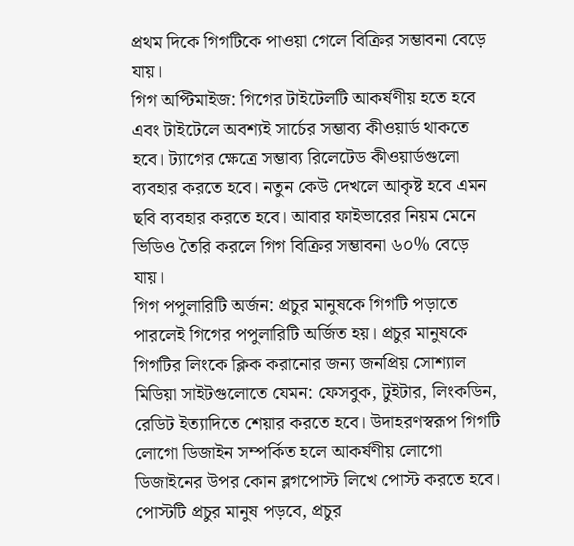প্রথম দিকে গিগটিকে পাওয়া গেলে বিক্রির সম্ভাবনা বেড়ে যায়।
গিগ অপ্টিমাইজ: গিগের টাইটেলটি আকর্ষণীয় হতে হবে এবং টাইটেলে অবশ্যই সার্চের সম্ভাব্য কীওয়ার্ড থাকতে হবে। ট্যাগের ক্ষেত্রে সম্ভাব্য রিলেটেড কীওয়ার্ডগুলো ব্যবহার করতে হবে। নতুন কেউ দেখলে আকৃষ্ট হবে এমন ছবি ব্যবহার করতে হবে। আবার ফাইভারের নিয়ম মেনে ভিডিও তৈরি করলে গিগ বিক্রির সম্ভাবনা ৬০% বেড়ে যায়।
গিগ পপুলারিটি অর্জন: প্রচুর মানুষকে গিগটি পড়াতে পারলেই গিগের পপুলারিটি অর্জিত হয়। প্রচুর মানুষকে গিগটির লিংকে ক্লিক করানোর জন্য জনপ্রিয় সোশ্যাল মিডিয়া সাইটগুলোতে যেমন: ফেসবুক, টুইটার, লিংকডিন, রেডিট ইত্যাদিতে শেয়ার করতে হবে। উদাহরণস্বরূপ গিগটি লোগো ডিজাইন সম্পর্কিত হলে আকর্ষণীয় লোগো ডিজাইনের উপর কোন ব্লগপোস্ট লিখে পোস্ট করতে হবে। পোস্টটি প্রচুর মানুষ পড়বে, প্রচুর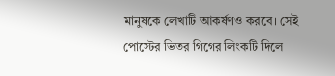মানুষকে লেখাটি আকর্ষণও করবে। সেই পোস্টের ভিতর গিগের লিংকটি দিলে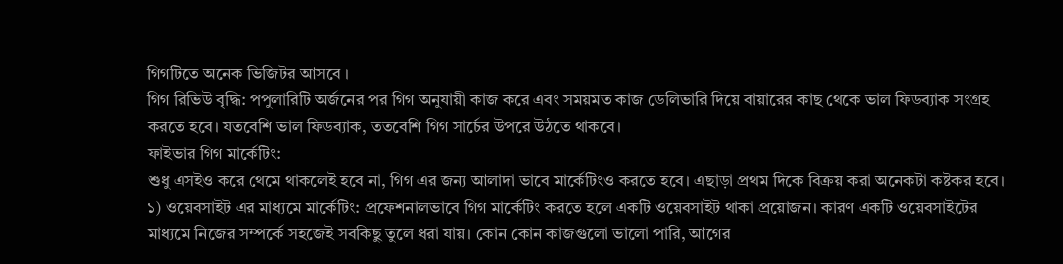গিগটিতে অনেক ভিজিটর আসবে ।
গিগ রিভিউ বৃদ্ধি: পপুলারিটি অর্জনের পর গিগ অনুযায়ী কাজ করে এবং সময়মত কাজ ডেলিভারি দিয়ে বায়ারের কাছ থেকে ভাল ফিডব্যাক সংগ্রহ করতে হবে। যতবেশি ভাল ফিডব্যাক, ততবেশি গিগ সার্চের উপরে উঠতে থাকবে।
ফাইভার গিগ মার্কেটিং:
শুধু এসইও করে থেমে থাকলেই হবে না, গিগ এর জন্য আলাদা ভাবে মার্কেটিংও করতে হবে। এছাড়া প্রথম দিকে বিক্রয় করা অনেকটা কষ্টকর হবে।
১) ওয়েবসাইট এর মাধ্যমে মার্কেটিং: প্রফেশনালভাবে গিগ মার্কেটিং করতে হলে একটি ওয়েবসাইট থাকা প্রয়োজন। কারণ একটি ওয়েবসাইটের মাধ্যমে নিজের সম্পর্কে সহজেই সবকিছু তুলে ধরা যায়। কোন কোন কাজগুলো ভালো পারি, আগের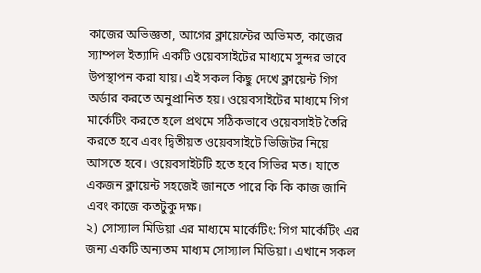কাজের অভিজ্ঞতা, আগের ক্লায়েন্টের অভিমত, কাজের স্যাম্পল ইত্যাদি একটি ওয়েবসাইটের মাধ্যমে সুন্দর ভাবে উপস্থাপন করা যায়। এই সকল কিছু দেখে ক্লায়েন্ট গিগ অর্ডার করতে অনুপ্রানিত হয়। ওয়েবসাইটের মাধ্যমে গিগ মার্কেটিং করতে হলে প্রথমে সঠিকভাবে ওয়েবসাইট তৈরি করতে হবে এবং দ্বিতীয়ত ওয়েবসাইটে ভিজিটর নিয়ে আসতে হবে। ওয়েবসাইটটি হতে হবে সিভির মত। যাতে একজন ক্লায়েন্ট সহজেই জানতে পারে কি কি কাজ জানি এবং কাজে কতটুকু দক্ষ।
২) সোস্যাল মিডিয়া এর মাধ্যমে মার্কেটিং: গিগ মার্কেটিং এর জন্য একটি অন্যতম মাধ্যম সোস্যাল মিডিয়া। এখানে সকল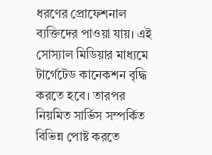ধরণের প্রোফেশনাল ব্যক্তিদের পাওয়া যায়। এই সোস্যাল মিডিয়ার মাধ্যমে টার্গেটেড কানেকশন বৃদ্ধি করতে হবে। তারপর নিয়মিত সার্ভিস সম্পর্কিত বিভিন্ন পোষ্ট করতে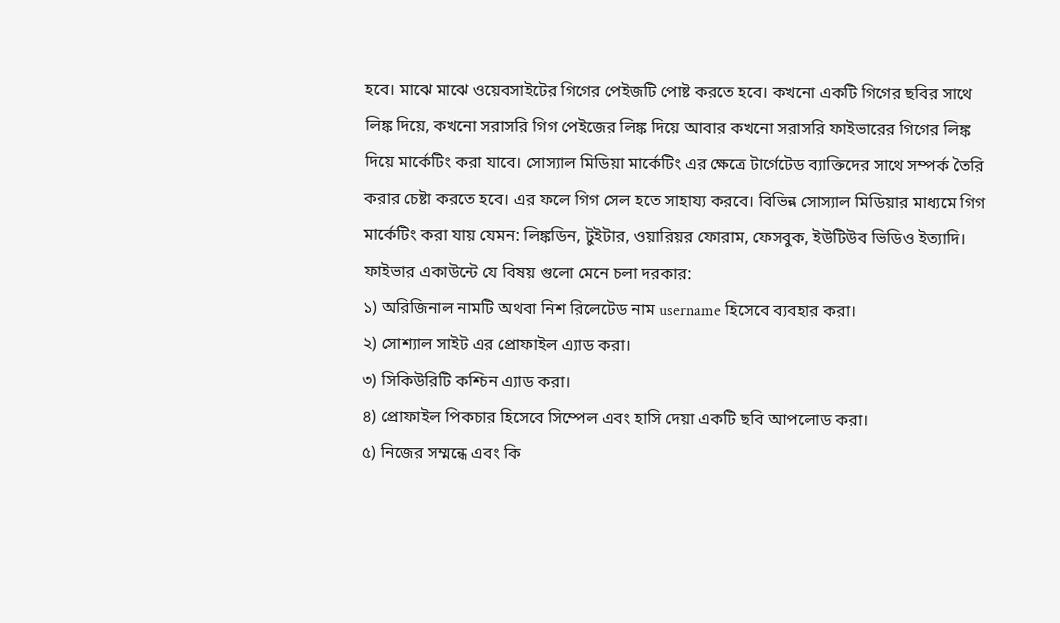হবে। মাঝে মাঝে ওয়েবসাইটের গিগের পেইজটি পোষ্ট করতে হবে। কখনো একটি গিগের ছবির সাথে লিঙ্ক দিয়ে, কখনো সরাসরি গিগ পেইজের লিঙ্ক দিয়ে আবার কখনো সরাসরি ফাইভারের গিগের লিঙ্ক দিয়ে মার্কেটিং করা যাবে। সোস্যাল মিডিয়া মার্কেটিং এর ক্ষেত্রে টার্গেটেড ব্যাক্তিদের সাথে সম্পর্ক তৈরি করার চেষ্টা করতে হবে। এর ফলে গিগ সেল হতে সাহায্য করবে। বিভিন্ন সোস্যাল মিডিয়ার মাধ্যমে গিগ মার্কেটিং করা যায় যেমন: লিঙ্কডিন, টুইটার, ওয়ারিয়র ফোরাম, ফেসবুক, ইউটিউব ভিডিও ইত্যাদি।
ফাইভার একাউন্টে যে বিষয় গুলো মেনে চলা দরকার:
১) অরিজিনাল নামটি অথবা নিশ রিলেটেড নাম username হিসেবে ব্যবহার করা।
২) সোশ্যাল সাইট এর প্রোফাইল এ্যাড করা।
৩) সিকিউরিটি কশ্চিন এ্যাড করা।
৪) প্রোফাইল পিকচার হিসেবে সিম্পেল এবং হাসি দেয়া একটি ছবি আপলোড করা।
৫) নিজের সম্মন্ধে এবং কি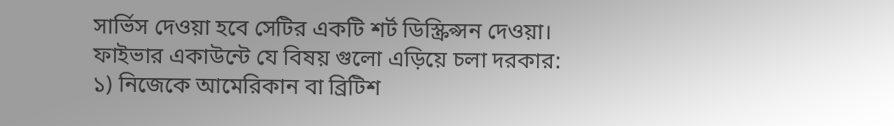সার্ভিস দেওয়া হবে সেটির একটি শর্ট ডিস্ক্রিপ্সন দেওয়া।
ফাইভার একাউন্টে যে বিষয় গুলো এড়িয়ে চলা দরকার:
১) নিজেকে আমেরিকান বা ব্রিটিশ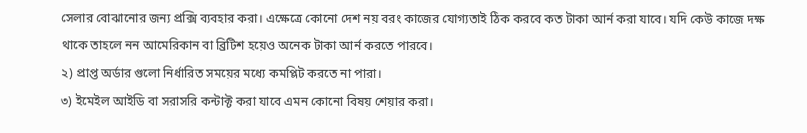সেলার বোঝানোর জন্য প্রক্সি ব্যবহার করা। এক্ষেত্রে কোনো দেশ নয় বরং কাজের যোগ্যতাই ঠিক করবে কত টাকা আর্ন করা যাবে। যদি কেউ কাজে দক্ষ থাকে তাহলে নন আমেরিকান বা ব্রিটিশ হয়েও অনেক টাকা আর্ন করতে পারবে।
২) প্রাপ্ত অর্ডার গুলো নির্ধারিত সময়ের মধ্যে কমপ্লিট করতে না পারা।
৩) ইমেইল আইডি বা সরাসরি কন্টাক্ট করা যাবে এমন কোনো বিষয় শেয়ার করা।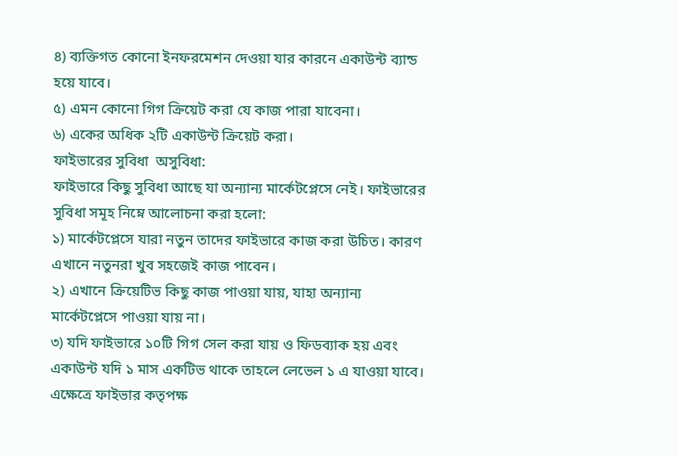৪) ব্যক্তিগত কোনো ইনফরমেশন দেওয়া যার কারনে একাউন্ট ব্যান্ড হয়ে যাবে।
৫) এমন কোনো গিগ ক্রিয়েট করা যে কাজ পারা যাবেনা।
৬) একের অধিক ২টি একাউন্ট ক্রিয়েট করা।
ফাইভারের সুবিধা  অসুবিধা:
ফাইভারে কিছু সুবিধা আছে যা অন্যান্য মার্কেটপ্লেসে নেই। ফাইভারের সুবিধা সমূহ নিম্নে আলোচনা করা হলো:
১) মার্কেটপ্লেসে যারা নতুন তাদের ফাইভারে কাজ করা উচিত। কারণ এখানে নতুনরা খুব সহজেই কাজ পাবেন।
২) এখানে ক্রিয়েটিভ কিছু কাজ পাওয়া যায়, যাহা অন্যান্য মার্কেটপ্লেসে পাওয়া যায় না।
৩) যদি ফাইভারে ১০টি গিগ সেল করা যায় ও ফিডব্যাক হয় এবং একাউন্ট যদি ১ মাস একটিভ থাকে তাহলে লেভেল ১ এ যাওয়া যাবে। এক্ষেত্রে ফাইভার কতৃপক্ষ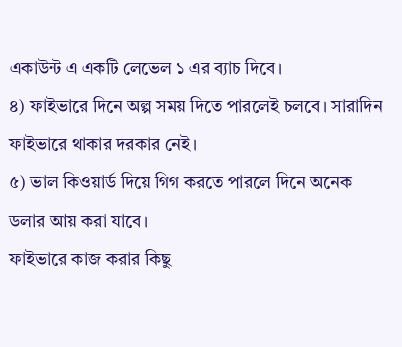একাউন্ট এ একটি লেভেল ১ এর ব্যাচ দিবে।
৪) ফাইভারে দিনে অল্প সময় দিতে পারলেই চলবে। সারাদিন ফাইভারে থাকার দরকার নেই।
৫) ভাল কিওয়ার্ড দিয়ে গিগ করতে পারলে দিনে অনেক ডলার আয় করা যাবে।
ফাইভারে কাজ করার কিছু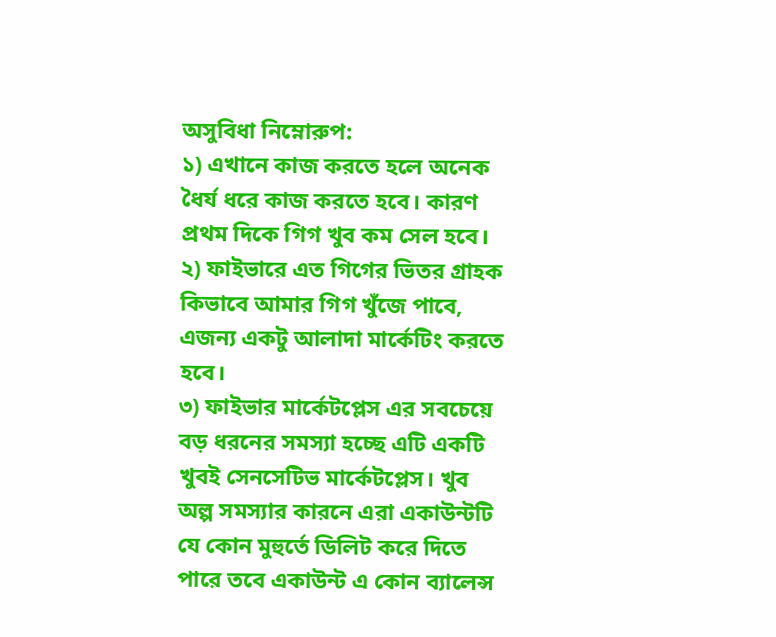অসুবিধা নিম্নোরুপ:
১) এখানে কাজ করতে হলে অনেক ধৈর্য ধরে কাজ করতে হবে। কারণ প্রথম দিকে গিগ খুব কম সেল হবে।
২) ফাইভারে এত গিগের ভিতর গ্রাহক কিভাবে আমার গিগ খুঁজে পাবে, এজন্য একটু আলাদা মার্কেটিং করতে হবে।
৩) ফাইভার মার্কেটপ্লেস এর সবচেয়ে বড় ধরনের সমস্যা হচ্ছে এটি একটি খুবই সেনসেটিভ মার্কেটপ্লেস। খুব অল্প সমস্যার কারনে এরা একাউন্টটি যে কোন মুহুর্তে ডিলিট করে দিতে পারে তবে একাউন্ট এ কোন ব্যালেন্স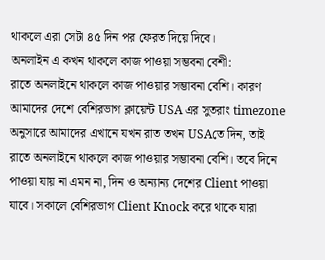থাকলে এরা সেটা ৪৫ দিন পর ফেরত দিয়ে দিবে।
অনলাইন এ কখন থাকলে কাজ পাওয়া সম্ভবনা বেশী:
রাতে অনলাইনে থাকলে কাজ পাওয়ার সম্ভাবনা বেশি। কারণ আমাদের দেশে বেশিরভাগ ক্লায়েন্ট USA এর সুতরাং timezone অনুসারে আমাদের এখানে যখন রাত তখন USAতে দিন, তাই রাতে অনলাইনে থাকলে কাজ পাওয়ার সম্ভাবনা বেশি। তবে দিনে পাওয়া যায় না এমন না, দিন ও অন্যান্য দেশের Client পাওয়া যাবে। সকালে বেশিরভাগ Client Knock করে থাকে যারা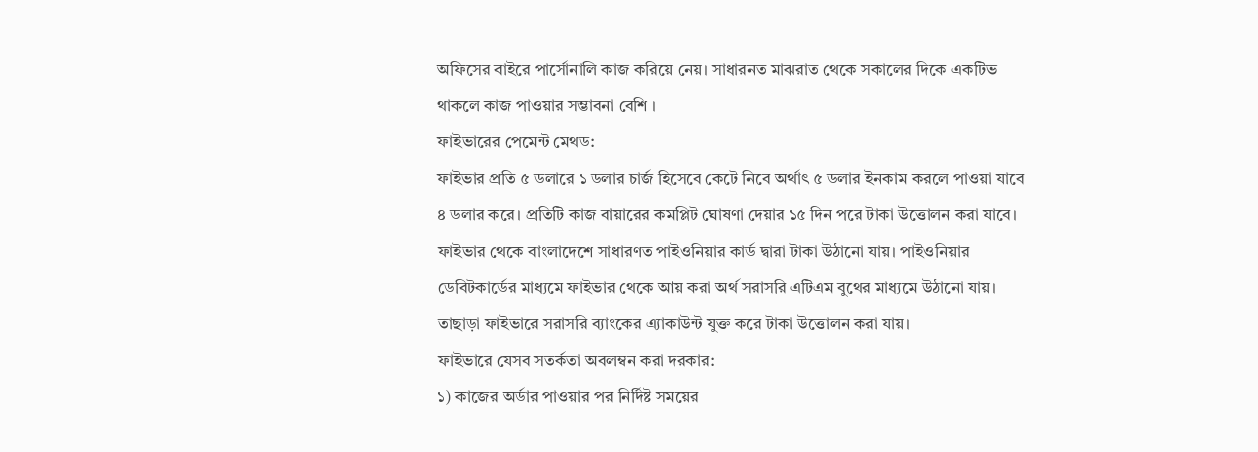অফিসের বাইরে পার্সোনালি কাজ করিয়ে নেয়। সাধারনত মাঝরাত থেকে সকালের দিকে একটিভ থাকলে কাজ পাওয়ার সম্ভাবনা বেশি ।
ফাইভারের পেমেন্ট মেথড:
ফাইভার প্রতি ৫ ডলারে ১ ডলার চার্জ হিসেবে কেটে নিবে অর্থাৎ ৫ ডলার ইনকাম করলে পাওয়া যাবে ৪ ডলার করে। প্রতিটি কাজ বায়ারের কমপ্লিট ঘোষণা দেয়ার ১৫ দিন পরে টাকা উত্তোলন করা যাবে। ফাইভার থেকে বাংলাদেশে সাধারণত পাইওনিয়ার কার্ড দ্বারা টাকা উঠানো যায়। পাইওনিয়ার ডেবিটকার্ডের মাধ্যমে ফাইভার থেকে আয় করা অর্থ সরাসরি এটিএম বুথের মাধ্যমে উঠানো যায়। তাছাড়া ফাইভারে সরাসরি ব্যাংকের এ্যাকাউন্ট যুক্ত করে টাকা উত্তোলন করা যায়।
ফাইভারে যেসব সতর্কতা অবলম্বন করা দরকার:
১) কাজের অর্ডার পাওয়ার পর নির্দিষ্ট সময়ের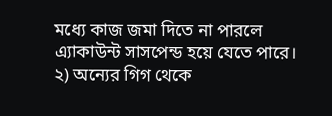মধ্যে কাজ জমা দিতে না পারলে এ্যাকাউন্ট সাসপেন্ড হয়ে যেতে পারে।
২) অন্যের গিগ থেকে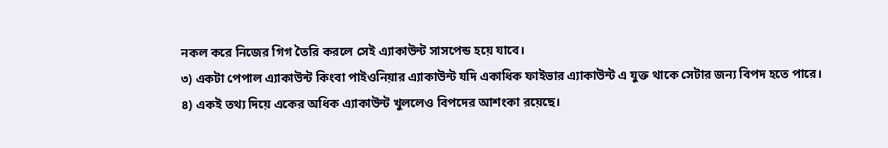নকল করে নিজের গিগ তৈরি করলে সেই এ্যাকাউন্ট সাসপেন্ড হয়ে যাবে।
৩) একটা পেপাল এ্যাকাউন্ট কিংবা পাইওনিয়ার এ্যাকাউন্ট যদি একাধিক ফাইভার এ্যাকাউন্ট এ যুক্ত থাকে সেটার জন্য বিপদ হতে পারে।
৪) একই তথ্য দিয়ে একের অধিক এ্যাকাউন্ট খুললেও বিপদের আশংকা রয়েছে।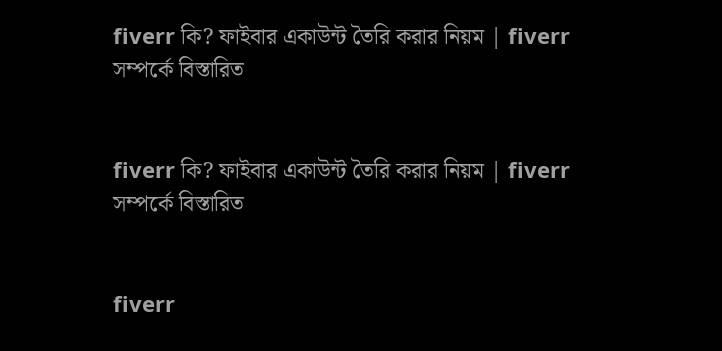fiverr কি? ফাইবার একাউন্ট তৈরি করার নিয়ম | fiverr সম্পর্কে বিস্তারিত


fiverr কি? ফাইবার একাউন্ট তৈরি করার নিয়ম | fiverr সম্পর্কে বিস্তারিত


fiverr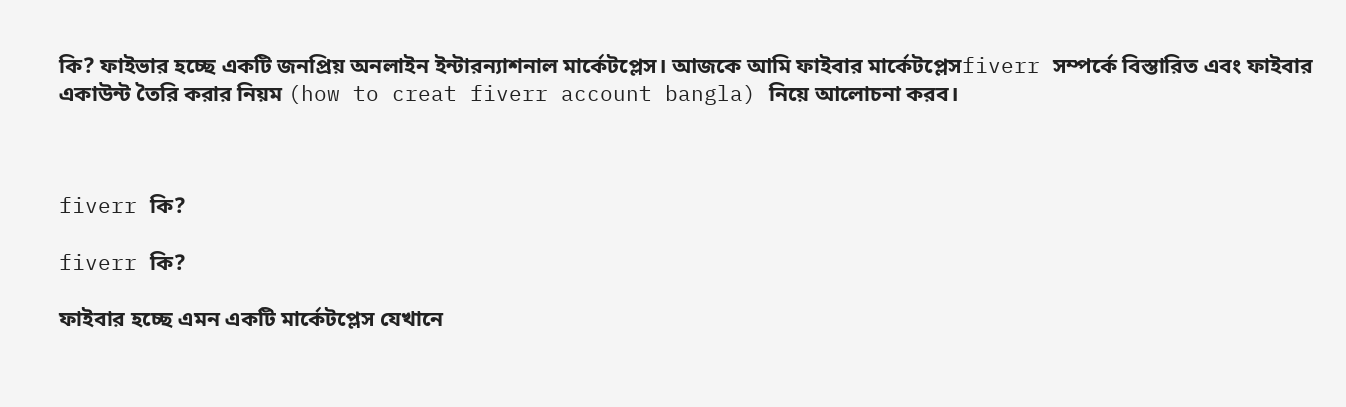কি? ফাইভার হচ্ছে একটি জনপ্রিয় অনলাইন ইন্টারন্যাশনাল মার্কেটপ্লেস। আজকে আমি ফাইবার মার্কেটপ্লেসfiverr সম্পর্কে বিস্তারিত এবং ফাইবার একাউন্ট তৈরি করার নিয়ম (how to creat fiverr account bangla) নিয়ে আলোচনা করব।



fiverr কি?

fiverr কি?

ফাইবার হচ্ছে এমন একটি মার্কেটপ্লেস যেখানে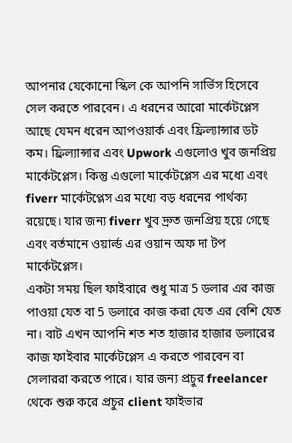আপনার যেকোনো স্কিল কে আপনি সার্ভিস হিসেবে সেল করতে পারবেন। এ ধরনের আরো মার্কেটপ্লেস আছে যেমন ধরেন আপওয়ার্ক এবং ফ্রিল্যান্সার ডট কম। ফ্রিল্যান্সার এবং Upwork এগুলোও খুব জনপ্রিয় মার্কেটপ্লেস। কিন্তু এগুলো মার্কেটপ্লেস এর মধ্যে এবং fiverr মার্কেটপ্লেস এর মধ্যে বড় ধরনের পার্থক্য রয়েছে। যার জন্য fiverr খুব দ্রুত জনপ্রিয় হয়ে গেছে এবং বর্তমানে ওয়ার্ল্ড এর ওয়ান অফ দা টপ মার্কেটপ্লেস।
একটা সময় ছিল ফাইবারে শুধু মাত্র 5 ডলার এর কাজ পাওয়া যেত বা 5 ডলারে কাজ করা যেত এর বেশি যেত না। বাট এখন আপনি শত শত হাজার হাজার ডলারের কাজ ফাইবার মার্কেটপ্লেস এ করতে পারবেন বা সেলাররা করতে পারে। যার জন্য প্রচুর freelancer থেকে শুরু করে প্রচুর client ফাইভার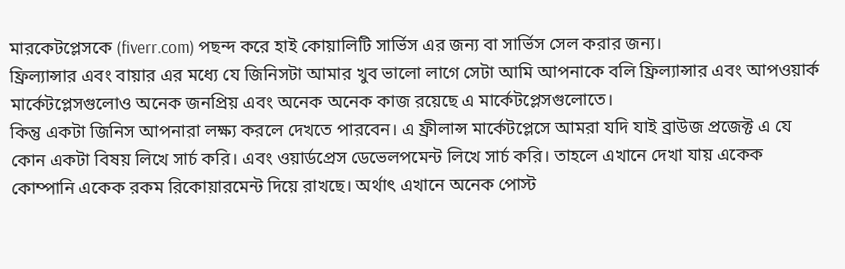মারকেটপ্লেসকে (fiverr.com) পছন্দ করে হাই কোয়ালিটি সার্ভিস এর জন্য বা সার্ভিস সেল করার জন্য।
ফ্রিল্যান্সার এবং বায়ার এর মধ্যে যে জিনিসটা আমার খুব ভালো লাগে সেটা আমি আপনাকে বলি ফ্রিল্যান্সার এবং আপওয়ার্ক মার্কেটপ্লেসগুলোও অনেক জনপ্রিয় এবং অনেক অনেক কাজ রয়েছে এ মার্কেটপ্লেসগুলোতে।
কিন্তু একটা জিনিস আপনারা লক্ষ্য করলে দেখতে পারবেন। এ ফ্রীলান্স মার্কেটপ্লেসে আমরা যদি যাই ব্রাউজ প্রজেক্ট এ যে কোন একটা বিষয় লিখে সার্চ করি। এবং ওয়ার্ডপ্রেস ডেভেলপমেন্ট লিখে সার্চ করি। তাহলে এখানে দেখা যায় একেক কোম্পানি একেক রকম রিকোয়ারমেন্ট দিয়ে রাখছে। অর্থাৎ এখানে অনেক পোস্ট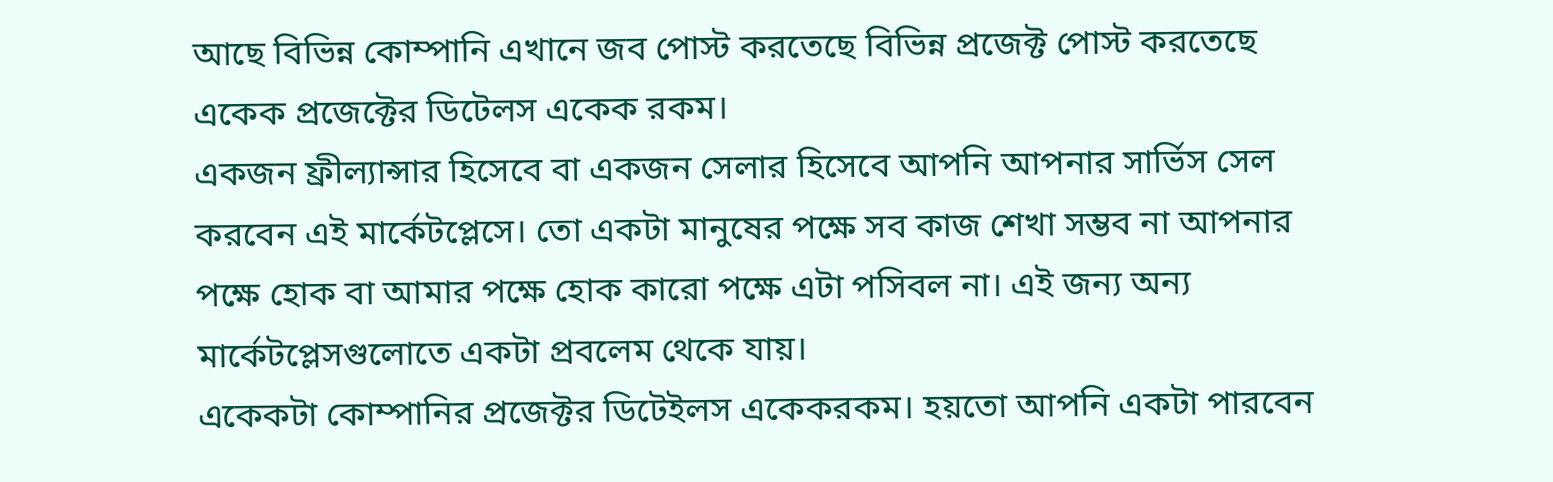আছে বিভিন্ন কোম্পানি এখানে জব পোস্ট করতেছে বিভিন্ন প্রজেক্ট পোস্ট করতেছে একেক প্রজেক্টের ডিটেলস একেক রকম।
একজন ফ্রীল্যান্সার হিসেবে বা একজন সেলার হিসেবে আপনি আপনার সার্ভিস সেল করবেন এই মার্কেটপ্লেসে। তো একটা মানুষের পক্ষে সব কাজ শেখা সম্ভব না আপনার পক্ষে হোক বা আমার পক্ষে হোক কারো পক্ষে এটা পসিবল না। এই জন্য অন্য মার্কেটপ্লেসগুলোতে একটা প্রবলেম থেকে যায়।
একেকটা কোম্পানির প্রজেক্টর ডিটেইলস একেকরকম। হয়তো আপনি একটা পারবেন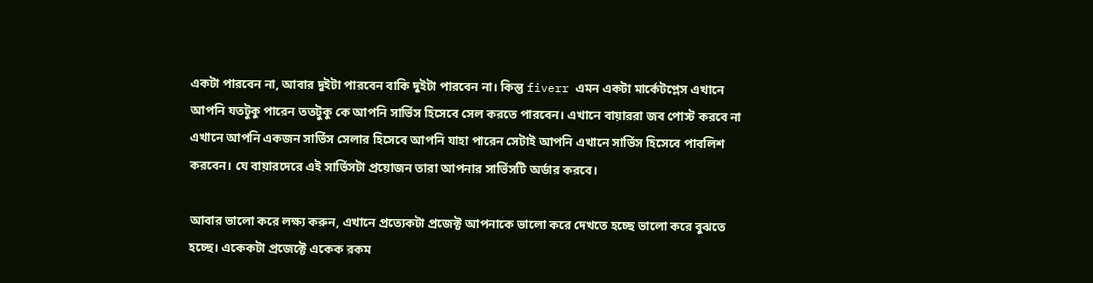একটা পারবেন না, আবার দুইটা পারবেন বাকি দুইটা পারবেন না। কিন্তু fiverr এমন একটা মার্কেটপ্লেস এখানে আপনি যতটুকু পারেন ততটুকু কে আপনি সার্ভিস হিসেবে সেল করতে পারবেন। এখানে বায়াররা জব পোস্ট করবে না এখানে আপনি একজন সার্ভিস সেলার হিসেবে আপনি যাহা পারেন সেটাই আপনি এখানে সার্ভিস হিসেবে পাবলিশ করবেন। যে বায়ারদেরে এই সার্ভিসটা প্রয়োজন তারা আপনার সার্ভিসটি অর্ডার করবে।

আবার ভালো করে লক্ষ্য করুন, এখানে প্রত্যেকটা প্রজেক্ট আপনাকে ভালো করে দেখতে হচ্ছে ভালো করে বুঝতে হচ্ছে। একেকটা প্রজেক্টে একেক রকম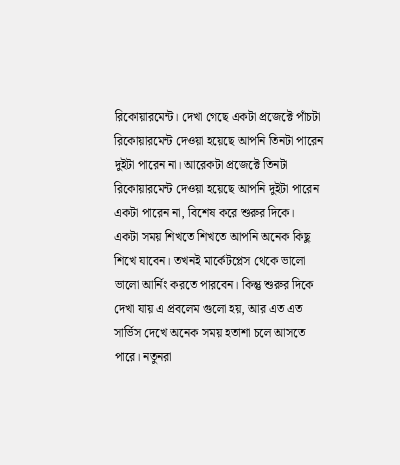রিকোয়ারমেন্ট। দেখা গেছে একটা প্রজেক্টে পাঁচটা রিকোয়ারমেন্ট দেওয়া হয়েছে আপনি তিনটা পারেন দুইটা পারেন না। আরেকটা প্রজেক্টে তিনটা রিকোয়ারমেন্ট দেওয়া হয়েছে আপনি দুইটা পারেন একটা পারেন না, বিশেষ করে শুরুর দিকে।
একটা সময় শিখতে শিখতে আপনি অনেক কিছু শিখে যাবেন। তখনই মার্কেটপ্লেস থেকে ভালো ভালো আর্নিং করতে পারবেন। কিন্তু শুরুর দিকে দেখা যায় এ প্রবলেম গুলো হয়, আর এত এত সার্ভিস দেখে অনেক সময় হতাশা চলে আসতে পারে। নতুনরা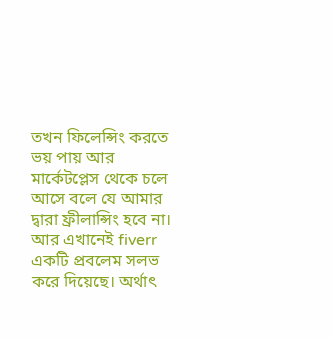তখন ফিলেন্সিং করতে ভয় পায় আর মার্কেটপ্লেস থেকে চলে আসে বলে যে আমার দ্বারা ফ্রীলান্সিং হবে না।
আর এখানেই fiverr একটি প্রবলেম সলভ করে দিয়েছে। অর্থাৎ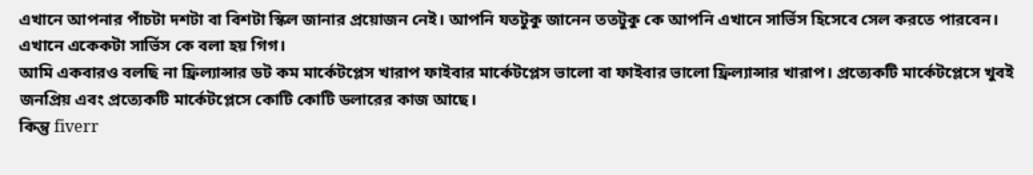এখানে আপনার পাঁচটা দশটা বা বিশটা স্কিল জানার প্রয়োজন নেই। আপনি যতটুকু জানেন ততটুকু কে আপনি এখানে সার্ভিস হিসেবে সেল করতে পারবেন। এখানে একেকটা সার্ভিস কে বলা হয় গিগ।
আমি একবারও বলছি না ফ্রিল্যান্সার ডট কম মার্কেটপ্লেস খারাপ ফাইবার মার্কেটপ্লেস ভালো বা ফাইবার ভালো ফ্রিল্যান্সার খারাপ। প্রত্যেকটি মার্কেটপ্লেসে খুবই জনপ্রিয় এবং প্রত্যেকটি মার্কেটপ্লেসে কোটি কোটি ডলারের কাজ আছে।
কিন্তু fiverr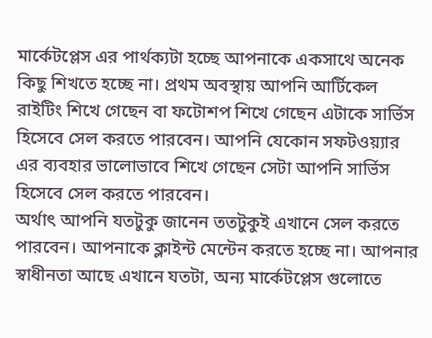মার্কেটপ্লেস এর পার্থক্যটা হচ্ছে আপনাকে একসাথে অনেক কিছু শিখতে হচ্ছে না। প্রথম অবস্থায় আপনি আর্টিকেল রাইটিং শিখে গেছেন বা ফটোশপ শিখে গেছেন এটাকে সার্ভিস হিসেবে সেল করতে পারবেন। আপনি যেকোন সফটওয়্যার এর ব্যবহার ভালোভাবে শিখে গেছেন সেটা আপনি সার্ভিস হিসেবে সেল করতে পারবেন।
অর্থাৎ আপনি যতটুকু জানেন ততটুকুই এখানে সেল করতে পারবেন। আপনাকে ক্লাইন্ট মেন্টেন করতে হচ্ছে না। আপনার স্বাধীনতা আছে এখানে যতটা, অন্য মার্কেটপ্লেস গুলোতে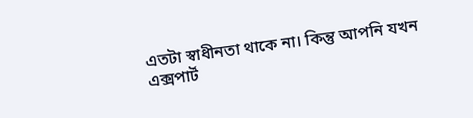এতটা স্বাধীনতা থাকে না। কিন্তু আপনি যখন এক্সপার্ট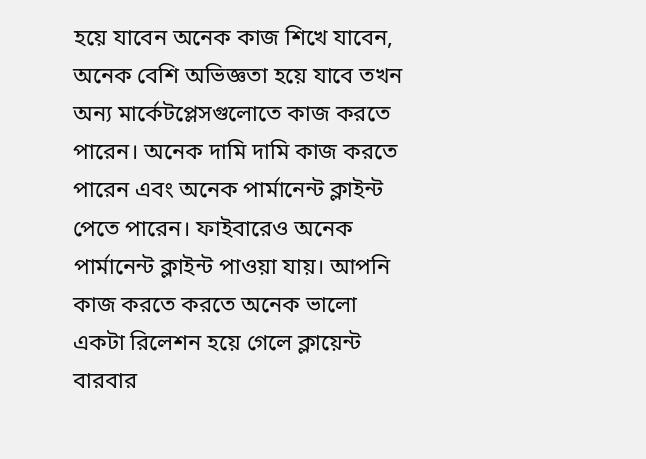হয়ে যাবেন অনেক কাজ শিখে যাবেন, অনেক বেশি অভিজ্ঞতা হয়ে যাবে তখন অন্য মার্কেটপ্লেসগুলোতে কাজ করতে পারেন। অনেক দামি দামি কাজ করতে পারেন এবং অনেক পার্মানেন্ট ক্লাইন্ট পেতে পারেন। ফাইবারেও অনেক পার্মানেন্ট ক্লাইন্ট পাওয়া যায়। আপনি কাজ করতে করতে অনেক ভালো একটা রিলেশন হয়ে গেলে ক্লায়েন্ট বারবার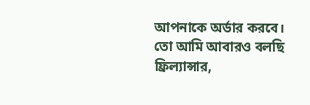আপনাকে অর্ডার করবে।
তো আমি আবারও বলছি ফ্রিল্যান্সার,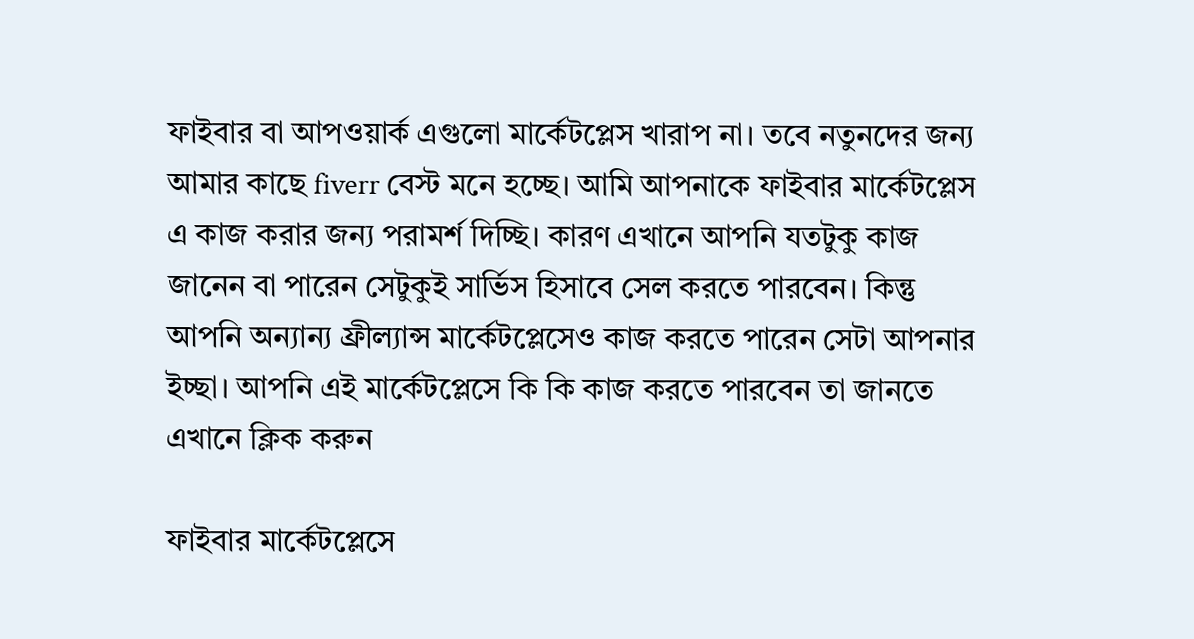ফাইবার বা আপওয়ার্ক এগুলো মার্কেটপ্লেস খারাপ না। তবে নতুনদের জন্য আমার কাছে fiverr বেস্ট মনে হচ্ছে। আমি আপনাকে ফাইবার মার্কেটপ্লেস এ কাজ করার জন্য পরামর্শ দিচ্ছি। কারণ এখানে আপনি যতটুকু কাজ জানেন বা পারেন সেটুকুই সার্ভিস হিসাবে সেল করতে পারবেন। কিন্তু আপনি অন্যান্য ফ্রীল্যান্স মার্কেটপ্লেসেও কাজ করতে পারেন সেটা আপনার ইচ্ছা। আপনি এই মার্কেটপ্লেসে কি কি কাজ করতে পারবেন তা জানতে এখানে ক্লিক করুন

ফাইবার মার্কেটপ্লেসে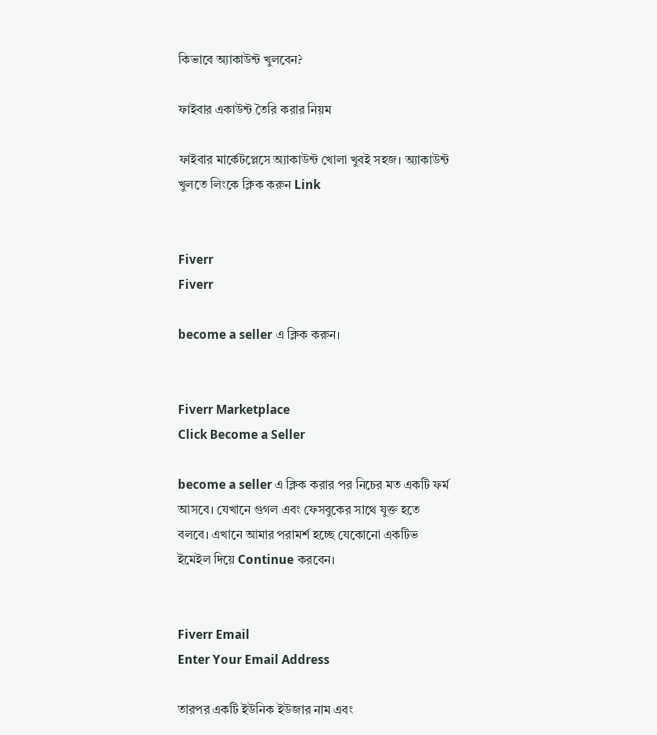কিভাবে অ্যাকাউন্ট খুলবেন?

ফাইবার একাউন্ট তৈরি করার নিয়ম

ফাইবার মার্কেটপ্লেসে অ্যাকাউন্ট খোলা খুবই সহজ। অ্যাকাউন্ট খুলতে লিংকে ক্লিক করুন Link


Fiverr
Fiverr

become a seller এ ক্লিক করুন।


Fiverr Marketplace
Click Become a Seller

become a seller এ ক্লিক করার পর নিচের মত একটি ফর্ম আসবে। যেখানে গুগল এবং ফেসবুকের সাথে যুক্ত হতে বলবে। এখানে আমার পরামর্শ হচ্ছে যেকোনো একটিভ ইমেইল দিয়ে Continue করবেন।


Fiverr Email
Enter Your Email Address

তারপর একটি ইউনিক ইউজার নাম এবং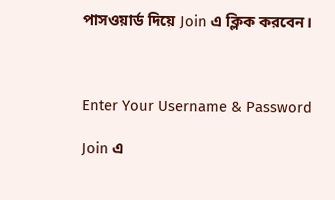পাসওয়ার্ড দিয়ে Join এ ক্লিক করবেন।



Enter Your Username & Password

Join এ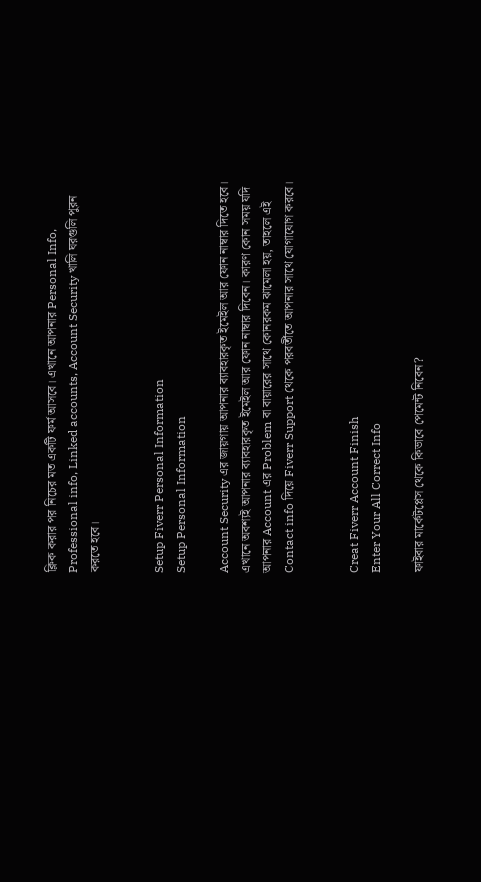ক্লিক করার পর নিচের মত একটি ফর্ম আসবে। এখানে আপনার Personal Info, Professional info, Linked accounts, Account Security খালি ঘরগুলি পুরন করতে হবে।


Setup Fiverr Personal Information
Setup Personal Information

Account Security এর জায়গায় আপনার ব্যাবহারকৃত ইমেইল আর ফোন নাম্বার দিতে হবে। এখানে অবশ্যই আপনার ব্যাবহারকৃত ইমেইল আর ফোন নাম্বার দিবেন। কারণ কোন সময় যদি আপনার Account এর Problem বা বায়ারের সাথে কোনরকম ঝামেলা হয়, তাহলে এই Contact info দিয়ে Fiverr Support থেকে পরবর্তীতে আপনার সাথে যোগাযোগ করবে।


Creat Fiverr Account Finish
Enter Your All Correct Info

ফাইবার মার্কেটপ্লেস থেকে কিভাবে পেমেন্ট নিবেন?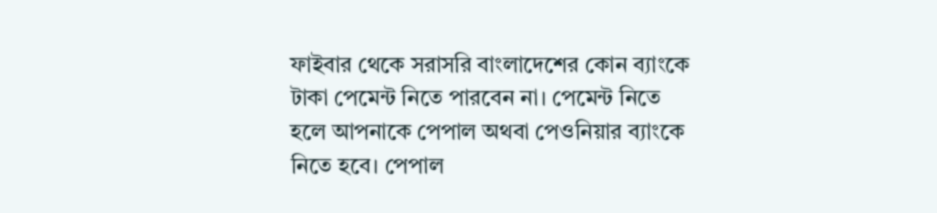ফাইবার থেকে সরাসরি বাংলাদেশের কোন ব্যাংকে টাকা পেমেন্ট নিতে পারবেন না। পেমেন্ট নিতে হলে আপনাকে পেপাল অথবা পেওনিয়ার ব্যাংকে নিতে হবে। পেপাল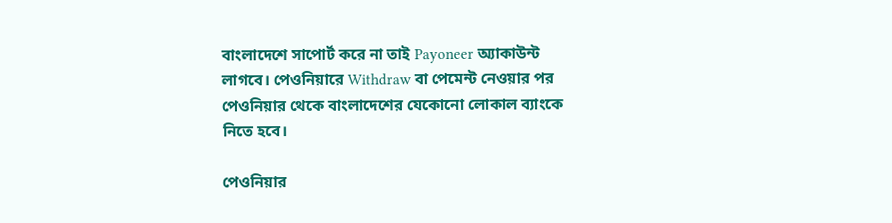বাংলাদেশে সাপোর্ট করে না তাই Payoneer অ্যাকাউন্ট লাগবে। পেওনিয়ারে Withdraw বা পেমেন্ট নেওয়ার পর পেওনিয়ার থেকে বাংলাদেশের যেকোনো লোকাল ব্যাংকে নিতে হবে।

পেওনিয়ার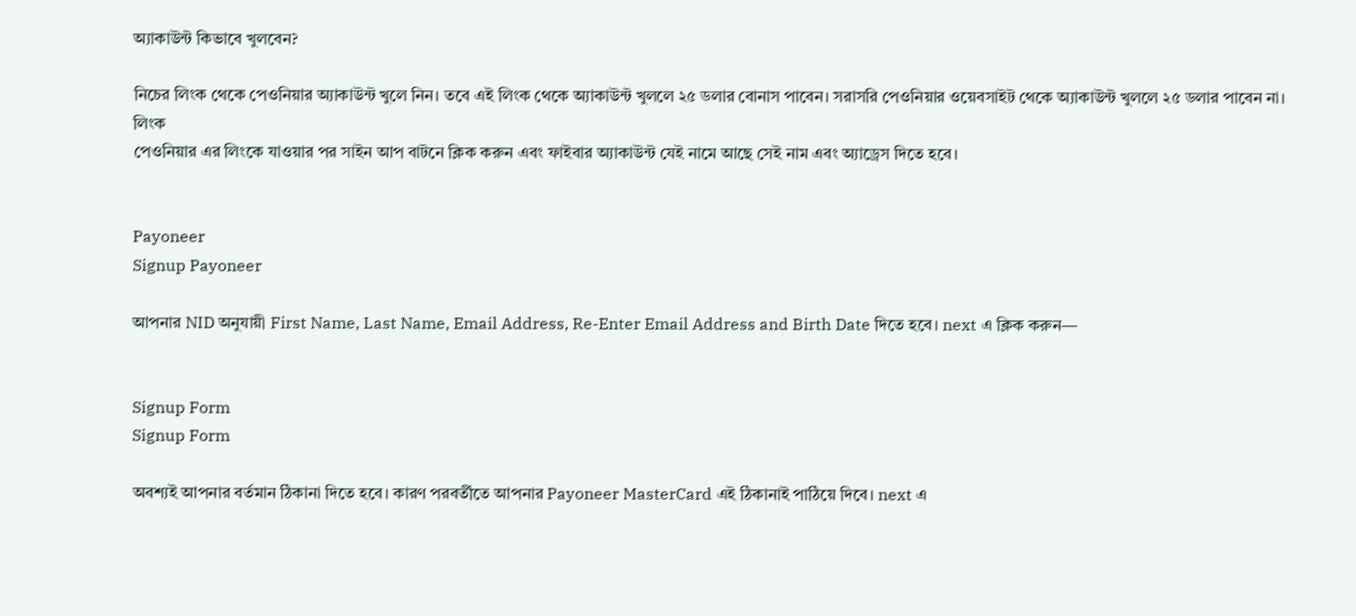অ্যাকাউন্ট কিভাবে খুলবেন?

নিচের লিংক থেকে পেওনিয়ার অ্যাকাউন্ট খুলে নিন। তবে এই লিংক থেকে অ্যাকাউন্ট খুললে ২৫ ডলার বোনাস পাবেন। সরাসরি পেওনিয়ার ওয়েবসাইট থেকে অ্যাকাউন্ট খুললে ২৫ ডলার পাবেন না।
লিংক
পেওনিয়ার এর লিংকে যাওয়ার পর সাইন আপ বাটনে ক্লিক করুন এবং ফাইবার অ্যাকাউন্ট যেই নামে আছে সেই নাম এবং অ্যাড্রেস দিতে হবে।


Payoneer
Signup Payoneer

আপনার NID অনুযায়ী First Name, Last Name, Email Address, Re-Enter Email Address and Birth Date দিতে হবে। next এ ক্লিক করুন—


Signup Form
Signup Form

অবশ্যই আপনার বর্তমান ঠিকানা দিতে হবে। কারণ পরবর্তীতে আপনার Payoneer MasterCard এই ঠিকানাই পাঠিয়ে দিবে। next এ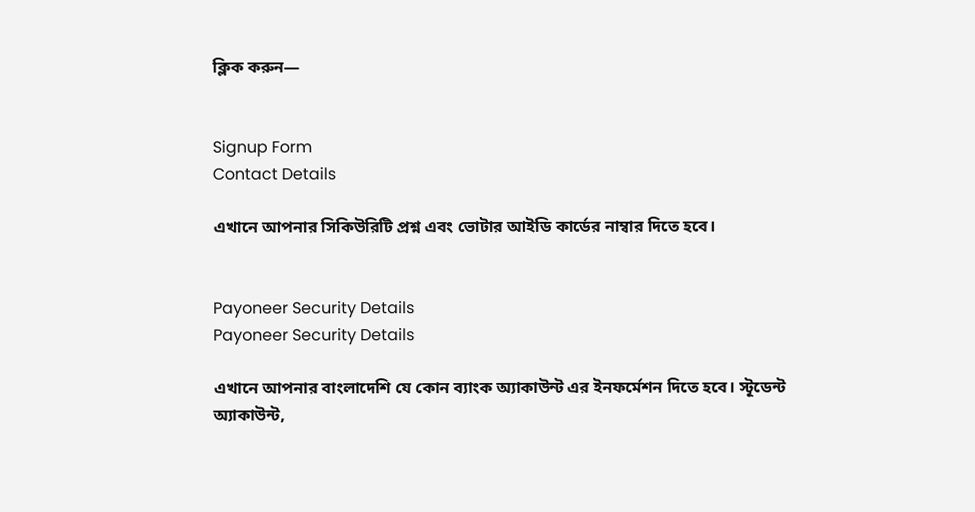ক্লিক করুন—


Signup Form
Contact Details

এখানে আপনার সিকিউরিটি প্রশ্ন এবং ভোটার আইডি কার্ডের নাম্বার দিতে হবে।


Payoneer Security Details
Payoneer Security Details

এখানে আপনার বাংলাদেশি যে কোন ব্যাংক অ্যাকাউন্ট এর ইনফর্মেশন দিতে হবে। স্টূডেন্ট অ্যাকাউন্ট,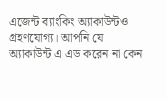এজেন্ট ব্যাংকিং অ্যাকাউন্টও গ্রহণযোগ্য। আপনি যে অ্যাকাউন্ট এ এড করেন না কেন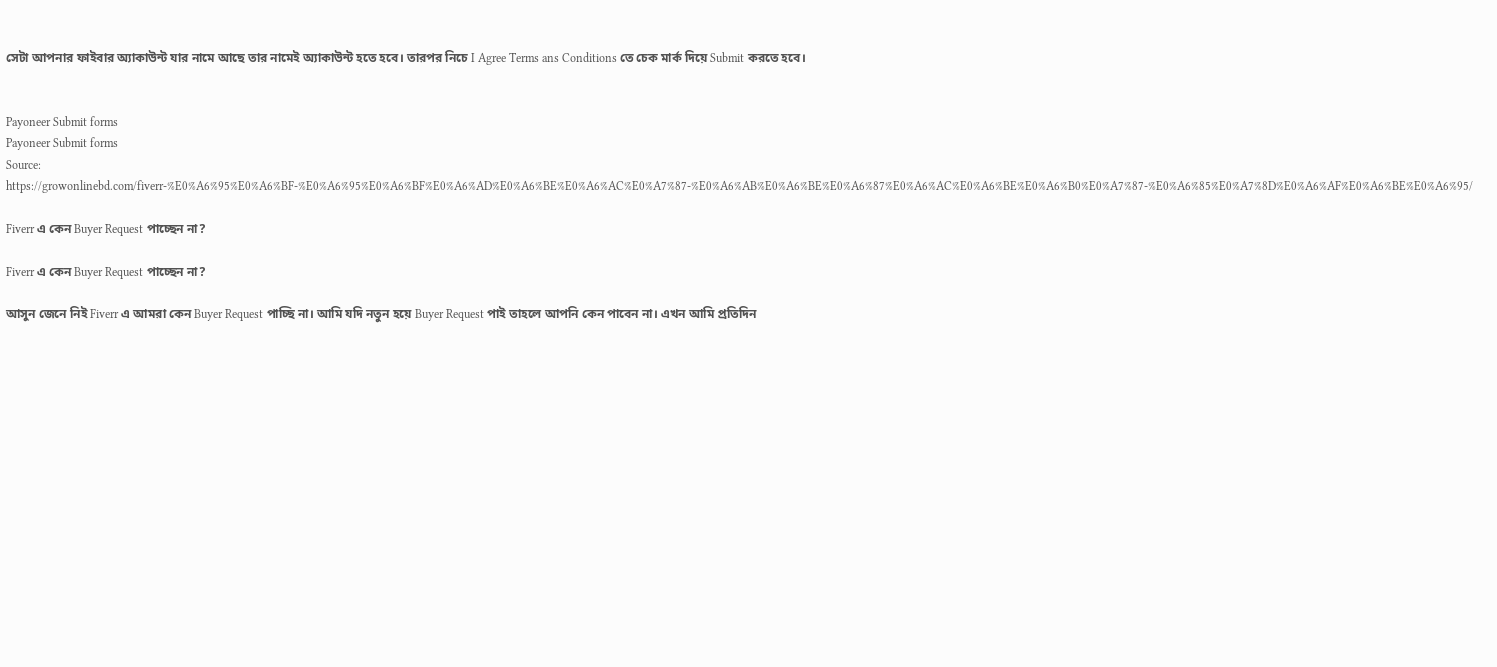সেটা আপনার ফাইবার অ্যাকাউন্ট যার নামে আছে তার নামেই অ্যাকাউন্ট হতে হবে। তারপর নিচে I Agree Terms ans Conditions তে চেক মার্ক দিয়ে Submit করতে হবে।


Payoneer Submit forms
Payoneer Submit forms
Source: https://growonlinebd.com/fiverr-%E0%A6%95%E0%A6%BF-%E0%A6%95%E0%A6%BF%E0%A6%AD%E0%A6%BE%E0%A6%AC%E0%A7%87-%E0%A6%AB%E0%A6%BE%E0%A6%87%E0%A6%AC%E0%A6%BE%E0%A6%B0%E0%A7%87-%E0%A6%85%E0%A7%8D%E0%A6%AF%E0%A6%BE%E0%A6%95/

Fiverr এ কেন Buyer Request পাচ্ছেন না?

Fiverr এ কেন Buyer Request পাচ্ছেন না?

আসুন জেনে নিই Fiverr এ আমরা কেন Buyer Request পাচ্ছি না। আমি যদি নতুন হয়ে Buyer Request পাই তাহলে আপনি কেন পাবেন না। এখন আমি প্রতিদিন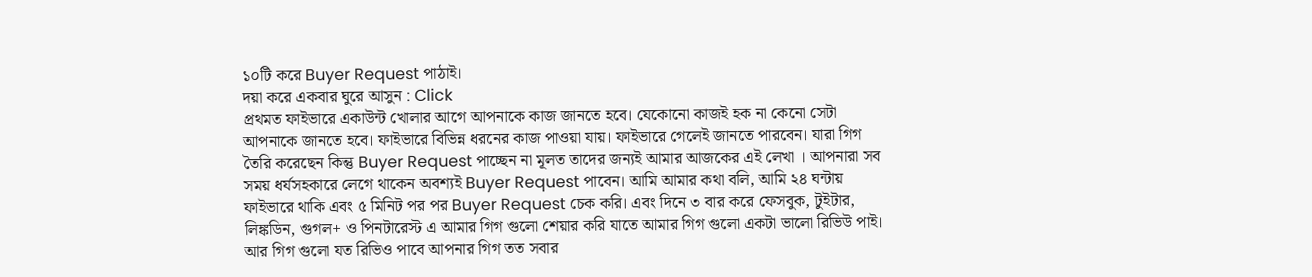১০টি করে Buyer Request পাঠাই।
দয়া করে একবার ঘুরে আসুন : Click
প্রথমত ফাইভারে একাউন্ট খোলার আগে আপনাকে কাজ জানতে হবে। যেকোনো কাজই হক না কেনো সেটা আপনাকে জানতে হবে। ফাইভারে বিভিন্ন ধরনের কাজ পাওয়া যায়। ফাইভারে গেলেই জানতে পারবেন। যারা গিগ তৈরি করেছেন কিন্তু Buyer Request পাচ্ছেন না মূলত তাদের জন্যই আমার আজকের এই লেখা । আপনারা সব সময় ধর্যসহকারে লেগে থাকেন অবশ্যই Buyer Request পাবেন। আমি আমার কথা বলি, আমি ২৪ ঘন্টায় ফাইভারে থাকি এবং ৫ মিনিট পর পর Buyer Request চেক করি। এবং দিনে ৩ বার করে ফেসবুক, টুইটার, লিঙ্কডিন, গুগল+ ও পিনটারেস্ট এ আমার গিগ গুলো শেয়ার করি যাতে আমার গিগ গুলো একটা ভালো রিভিউ পাই। আর গিগ গুলো যত রিভিও পাবে আপনার গিগ তত সবার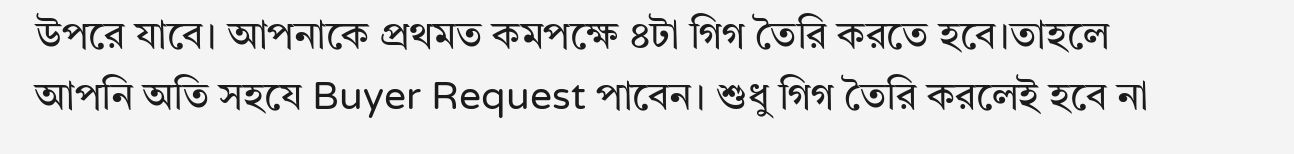উপরে যাবে। আপনাকে প্রথমত কমপক্ষে ৪টা গিগ তৈরি করতে হবে।তাহলে আপনি অতি সহযে Buyer Request পাবেন। শুধু গিগ তৈরি করলেই হবে না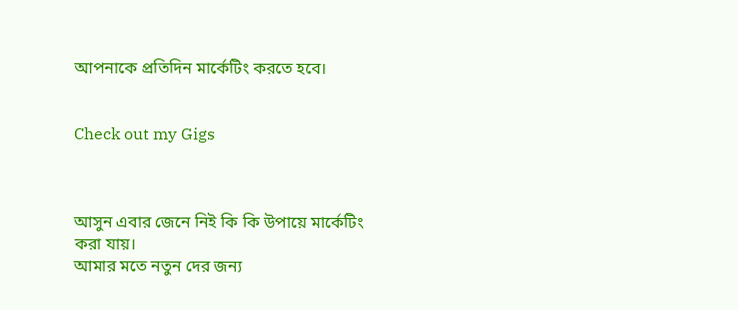আপনাকে প্রতিদিন মার্কেটিং করতে হবে।


Check out my Gigs



আসুন এবার জেনে নিই কি কি উপায়ে মার্কেটিং করা যায়।
আমার মতে নতুন দের জন্য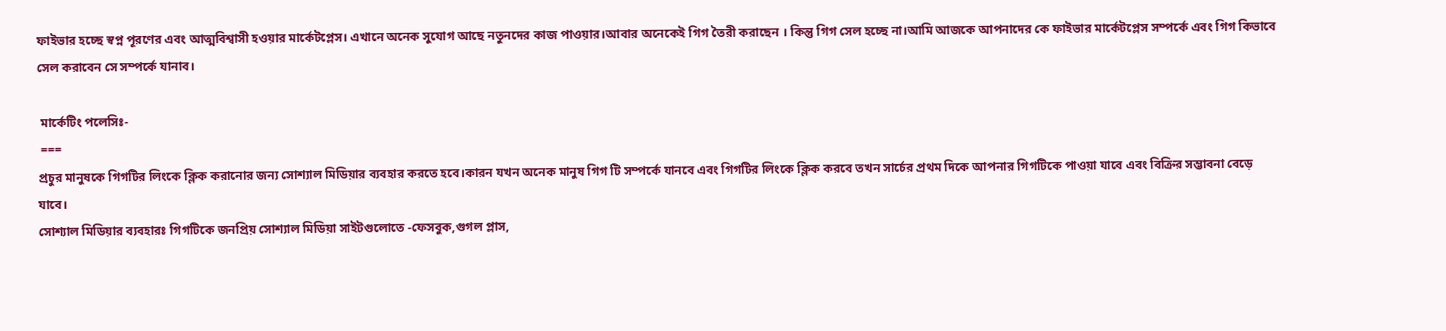ফাইভার হচ্ছে স্বপ্ন পূরণের এবং আত্মবিশ্বাসী হওয়ার মার্কেটপ্লেস। এখানে অনেক সুযোগ আছে নতুনদের কাজ পাওয়ার।আবার অনেকেই গিগ তৈরী করাছেন । কিন্তু গিগ সেল হচ্ছে না।আমি আজকে আপনাদের কে ফাইভার মার্কেটপ্লেস সম্পর্কে এবং গিগ কিভাবে সেল করাবেন সে সম্পর্কে যানাব।

 মার্কেটিং পলেসিঃ-
 ===
প্রচুর মানুষকে গিগটির লিংকে ক্লিক করানোর জন্য সোশ্যাল মিডিয়ার ব্যবহার করতে হবে।কারন যখন অনেক মানুষ গিগ টি সম্পর্কে যানবে এবং গিগটির লিংকে ক্লিক করবে তখন সার্চের প্রথম দিকে আপনার গিগটিকে পাওয়া যাবে এবং বিক্রির সম্ভাবনা বেড়ে যাবে।
সোশ্যাল মিডিয়ার ব্যবহারঃ গিগটিকে জনপ্রিয় সোশ্যাল মিডিয়া সাইটগুলোতে -ফেসবুক,গুগল প্লাস,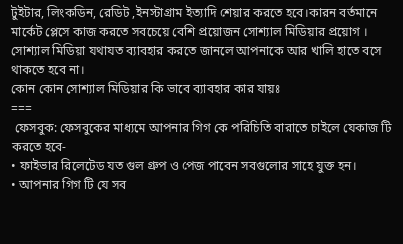টুইটার, লিংকডিন, রেডিট ,ইনস্টাগ্রাম ইত্যাদি শেয়ার করতে হবে।কারন বর্তমানে মার্কেট প্লেসে কাজ করতে সবচেয়ে বেশি প্রয়োজন সোশ্যাল মিডিয়ার প্রয়োগ । সোশ্যাল মিডিয়া যথাযত ব্যাবহার করতে জানলে আপনাকে আর খালি হাতে বসে থাকতে হবে না।
কোন কোন সোশ্যাল মিডিয়ার কি ভাবে ব্যাবহার কার যায়ঃ
===
 ফেসবুক: ফেসবুকের মাধ্যমে আপনার গিগ কে পরিচিতি বারাতে চাইলে যেকাজ টি করতে হবে-
• ফাইভার রিলেটেড যত গুল গ্রুপ ও পেজ পাবেন সবগুলোর সাহে যুক্ত হন।
• আপনার গিগ টি যে সব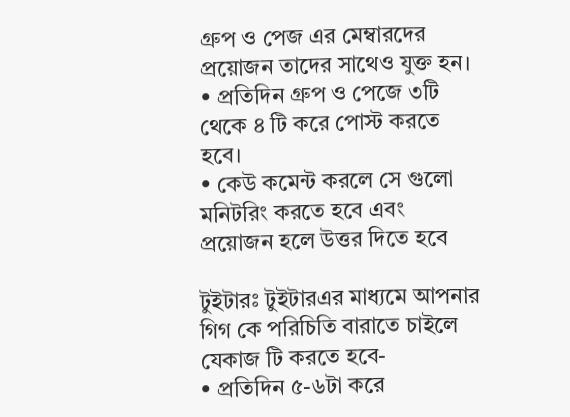গ্রুপ ও পেজ এর মেম্বারদের প্রয়োজন তাদের সাথেও যুক্ত হন।
• প্রতিদিন গ্রুপ ও পেজে ৩টি থেকে ৪ টি করে পোস্ট করতে হবে।
• কেউ কমেন্ট করলে সে গুলো মনিটরিং করতে হবে এবং প্রয়োজন হলে উত্তর দিতে হবে

টুইটারঃ টুইটারএর মাধ্যমে আপনার গিগ কে পরিচিতি বারাতে চাইলে যেকাজ টি করতে হবে-
• প্রতিদিন ৫-৬টা করে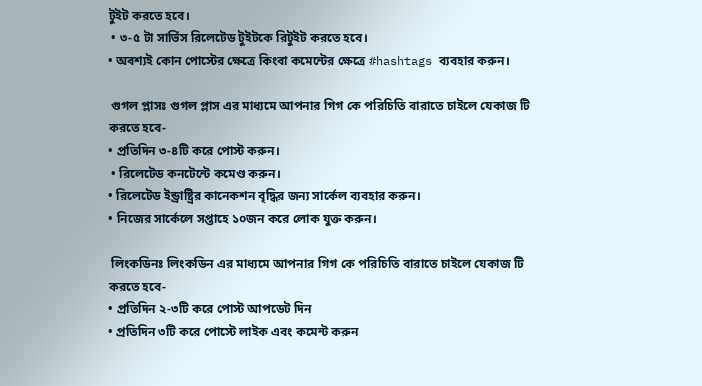টুইট করতে হবে।
 • ৩-৫ টা সার্ভিস রিলেটেড টুইটকে রিটুইট করতে হবে।
• অবশ্যই কোন পোস্টের ক্ষেত্রে কিংবা কমেন্টের ক্ষেত্রে #hashtags ব্যবহার করুন।

 গুগল প্লাসঃ গুগল প্লাস এর মাধ্যমে আপনার গিগ কে পরিচিতি বারাতে চাইলে যেকাজ টি করতে হবে-
• প্রতিদিন ৩-৪টি করে পোস্ট করুন।
 • রিলেটেড কনটেন্টে কমেণ্ড করুন।
• রিলেটেড ইন্ড্রাষ্ট্রির কানেকশন বৃদ্ধির জন্য সার্কেল ব্যবহার করুন।
• নিজের সার্কেলে সপ্তাহে ১০জন করে লোক যুক্ত করুন।

 লিংকডিনঃ লিংকডিন এর মাধ্যমে আপনার গিগ কে পরিচিতি বারাতে চাইলে যেকাজ টি করতে হবে-
• প্রতিদিন ২-৩টি করে পোস্ট আপডেট দিন
• প্রতিদিন ৩টি করে পোস্টে লাইক এবং কমেন্ট করুন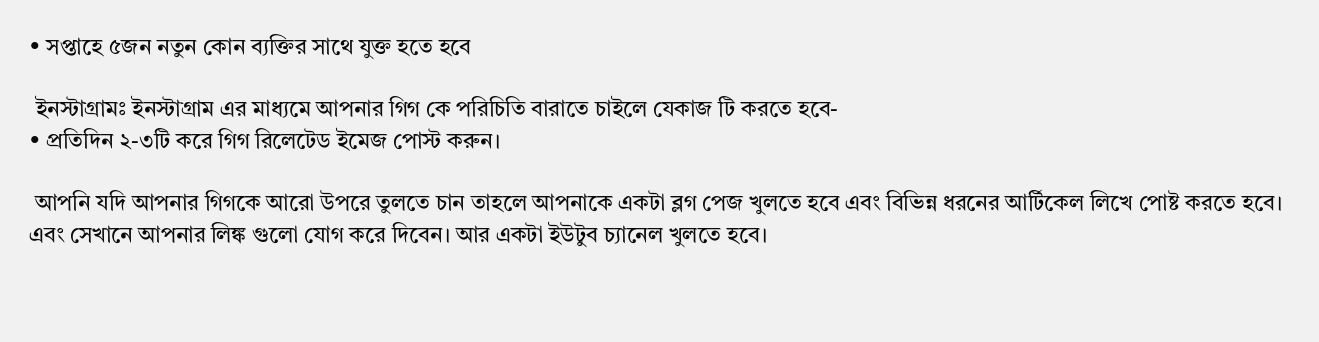• সপ্তাহে ৫জন নতুন কোন ব্যক্তির সাথে যুক্ত হতে হবে

 ইনস্টাগ্রামঃ ইনস্টাগ্রাম এর মাধ্যমে আপনার গিগ কে পরিচিতি বারাতে চাইলে যেকাজ টি করতে হবে-
• প্রতিদিন ২-৩টি করে গিগ রিলেটেড ইমেজ পোস্ট করুন।

 আপনি যদি আপনার গিগকে আরো উপরে তুলতে চান তাহলে আপনাকে একটা ব্লগ পেজ খুলতে হবে এবং বিভিন্ন ধরনের আর্টিকেল লিখে পোষ্ট করতে হবে। এবং সেখানে আপনার লিঙ্ক গুলো যোগ করে দিবেন। আর একটা ইউটুব চ্যানেল খুলতে হবে।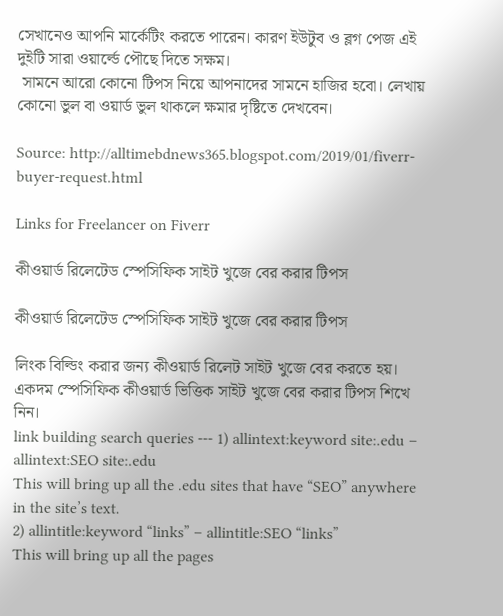সেখানেও আপনি মার্কেটিং করতে পারেন। কারণ ইউটুব ও ব্লগ পেজ এই দুইটি সারা ওয়ার্ল্ডে পৌছে দিতে সক্ষম।
 সামনে আরো কোনো টিপস নিয়ে আপনাদের সামনে হাজির হবো। লেখায় কোনো ভুল বা ওয়ার্ড ভুল থাকলে ক্ষমার দৃষ্টিতে দেখবেন।

Source: http://alltimebdnews365.blogspot.com/2019/01/fiverr-buyer-request.html

Links for Freelancer on Fiverr

কীওয়ার্ড রিলেটেড স্পেসিফিক সাইট খুজে বের করার টিপস

কীওয়ার্ড রিলেটেড স্পেসিফিক সাইট খুজে বের করার টিপস

লিংক বিল্ডিং করার জন্য কীওয়ার্ড রিলেট সাইট খুজে বের করতে হয়। একদম স্পেসিফিক কীওয়ার্ড ভিত্তিক সাইট খুজে বের করার টিপস শিখে নিন।
link building search queries --- 1) allintext:keyword site:.edu – allintext:SEO site:.edu
This will bring up all the .edu sites that have “SEO” anywhere in the site’s text.
2) allintitle:keyword “links” – allintitle:SEO “links”
This will bring up all the pages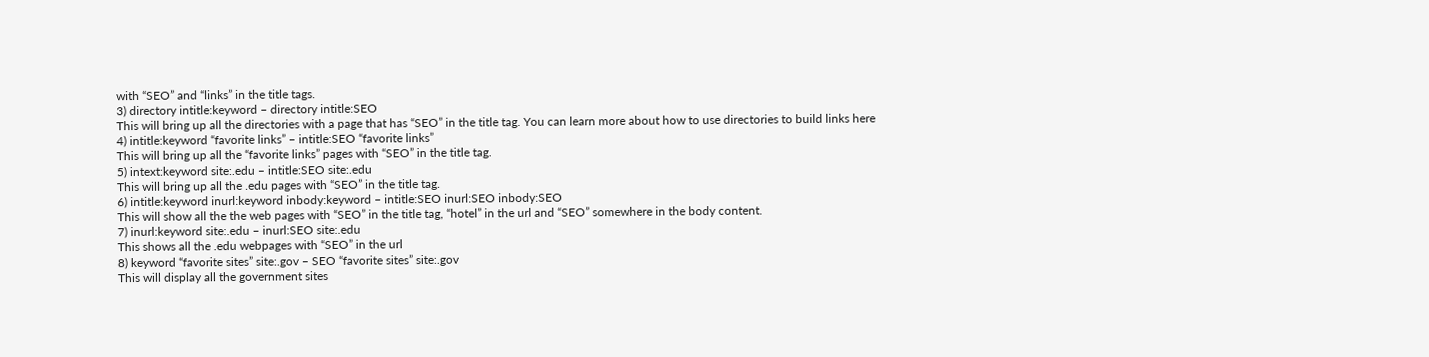with “SEO” and “links” in the title tags.
3) directory intitle:keyword – directory intitle:SEO
This will bring up all the directories with a page that has “SEO” in the title tag. You can learn more about how to use directories to build links here
4) intitle:keyword “favorite links” – intitle:SEO “favorite links”
This will bring up all the “favorite links” pages with “SEO” in the title tag.
5) intext:keyword site:.edu – intitle:SEO site:.edu
This will bring up all the .edu pages with “SEO” in the title tag.
6) intitle:keyword inurl:keyword inbody:keyword – intitle:SEO inurl:SEO inbody:SEO
This will show all the the web pages with “SEO” in the title tag, “hotel” in the url and “SEO” somewhere in the body content.
7) inurl:keyword site:.edu – inurl:SEO site:.edu
This shows all the .edu webpages with “SEO” in the url
8) keyword “favorite sites” site:.gov – SEO “favorite sites” site:.gov
This will display all the government sites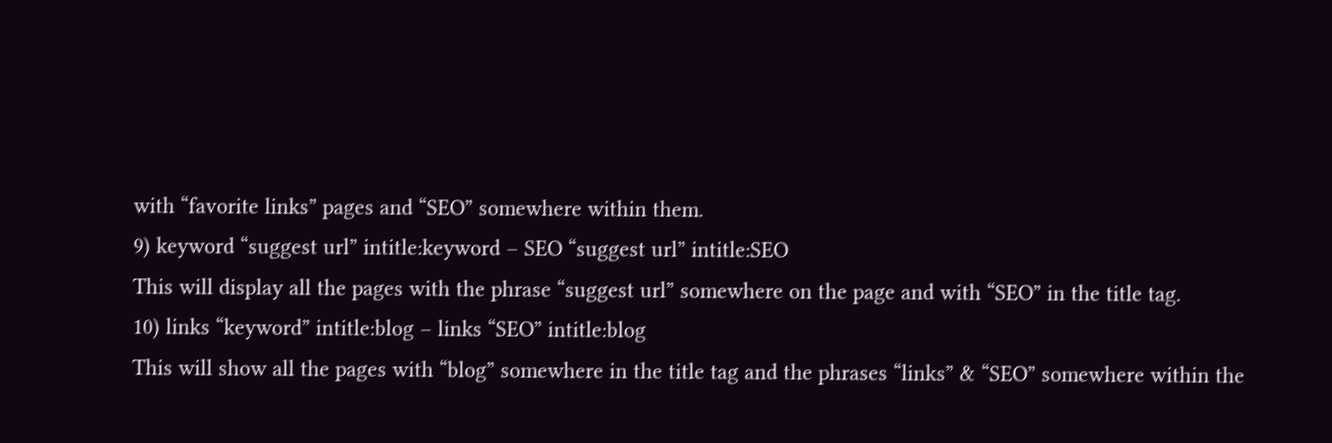with “favorite links” pages and “SEO” somewhere within them.
9) keyword “suggest url” intitle:keyword – SEO “suggest url” intitle:SEO
This will display all the pages with the phrase “suggest url” somewhere on the page and with “SEO” in the title tag.
10) links “keyword” intitle:blog – links “SEO” intitle:blog
This will show all the pages with “blog” somewhere in the title tag and the phrases “links” & “SEO” somewhere within the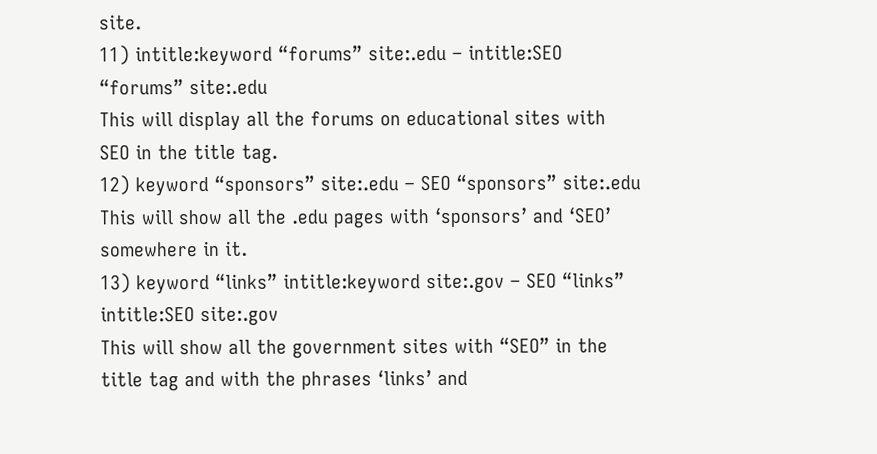site.
11) intitle:keyword “forums” site:.edu – intitle:SEO “forums” site:.edu
This will display all the forums on educational sites with SEO in the title tag.
12) keyword “sponsors” site:.edu – SEO “sponsors” site:.edu
This will show all the .edu pages with ‘sponsors’ and ‘SEO’ somewhere in it.
13) keyword “links” intitle:keyword site:.gov – SEO “links” intitle:SEO site:.gov
This will show all the government sites with “SEO” in the title tag and with the phrases ‘links’ and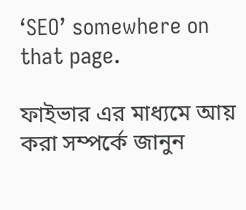‘SEO’ somewhere on that page.

ফাইভার এর মাধ্যমে আয় করা সম্পর্কে জানুন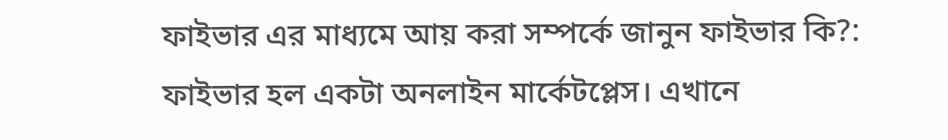ফাইভার এর মাধ্যমে আয় করা সম্পর্কে জানুন ফাইভার কি?: ফাইভার হল একটা অনলাইন মার্কেটপ্লেস। এখানে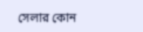সেলার কোন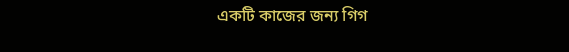একটি কাজের জন্য গিগ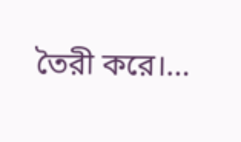তৈরী করে।...